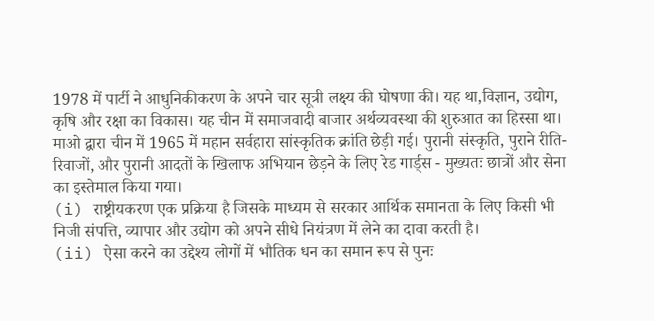1978 में पार्टी ने आधुनिकीकरण के अपने चार सूत्री लक्ष्य की घोषणा की। यह था,विज्ञान, उद्योग, कृषि और रक्षा का विकास। यह चीन में समाजवादी बाजार अर्थव्यवस्था की शुरुआत का हिस्सा था।
माओ द्वारा चीन में 1965 में महान सर्वहारा सांस्कृतिक क्रांति छेड़ी गई। पुरानी संस्कृति, पुराने रीति-रिवाजों, और पुरानी आदतों के खिलाफ अभियान छेड़ने के लिए रेड गार्ड्स - मुख्यतः छात्रों और सेना का इस्तेमाल किया गया।
(i) राष्ट्रीयकरण एक प्रक्रिया है जिसके माध्यम से सरकार आर्थिक समानता के लिए किसी भी निजी संपत्ति, व्यापार और उद्योग को अपने सीधे नियंत्रण में लेने का दावा करती है।
(ii) ऐसा करने का उद्देश्य लोगों में भौतिक धन का समान रूप से पुनः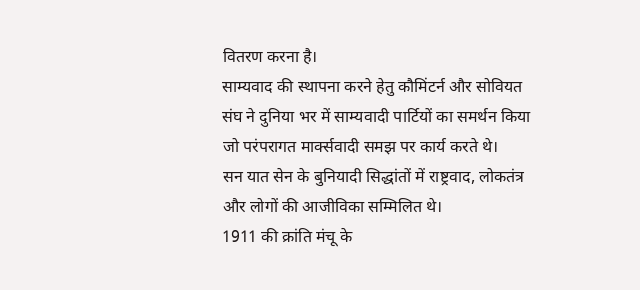वितरण करना है।
साम्यवाद की स्थापना करने हेतु कौमिंटर्न और सोवियत संघ ने दुनिया भर में साम्यवादी पार्टियों का समर्थन किया जो परंपरागत मार्क्सवादी समझ पर कार्य करते थे।
सन यात सेन के बुनियादी सिद्धांतों में राष्ट्रवाद, लोकतंत्र और लोगों की आजीविका सम्मिलित थे।
1911 की क्रांति मंचू के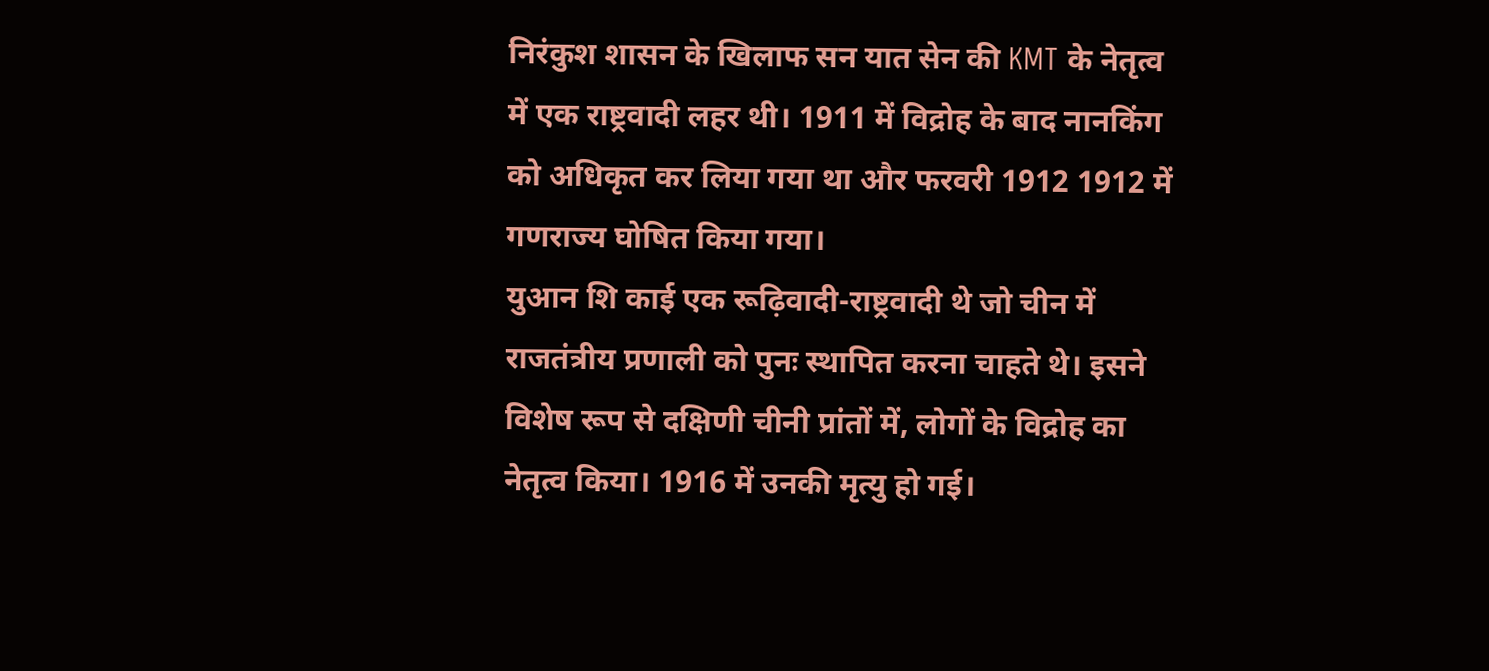निरंकुश शासन के खिलाफ सन यात सेन की KMT के नेतृत्व में एक राष्ट्रवादी लहर थी। 1911 में विद्रोह के बाद नानकिंग को अधिकृत कर लिया गया था और फरवरी 1912 1912 में गणराज्य घोषित किया गया।
युआन शि काई एक रूढ़िवादी-राष्ट्रवादी थे जो चीन में राजतंत्रीय प्रणाली को पुनः स्थापित करना चाहते थे। इसने विशेष रूप से दक्षिणी चीनी प्रांतों में, लोगों के विद्रोह का नेतृत्व किया। 1916 में उनकी मृत्यु हो गई।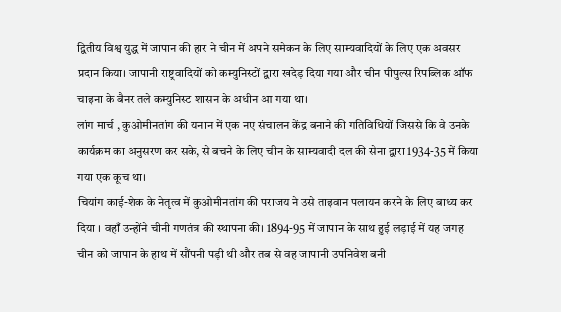द्वितीय विश्व युद्ध में जापान की हार ने चीन में अपने समेकन के लिए साम्यवादियों के लिए एक अवसर प्रदान किया। जापानी राष्ट्रवादियों को कम्युनिस्टों द्वारा खदेड़ दिया गया और चीन पीपुल्स रिपब्लिक ऑफ चाइना के बैनर तले कम्युनिस्ट शासन के अधीन आ गया था।
लांग मार्च , कुओमीनतांग की यनान में एक नए संचालन केंद्र बनाने की गतिविधियों जिससे कि वे उनके कार्यक्रम का अनुसरण कर सके, से बचने के लिए चीन के साम्यवादी दल की सेना द्वारा 1934-35 में किया गया एक कूच था।
चियांग काई-शेक के नेतृत्व में कुओमीनतांग की पराजय ने उसे ताइवान पलायन करने के लिए बाध्य कर दिया । वहाँ उन्होंने चीनी गणतंत्र की स्थापना की। 1894-95 में जापान के साथ हुई लड़ाई में यह जगह चीन को जापान के हाथ में सौंपनी पड़ी थी और तब से वह जापानी उपनिवेश बनी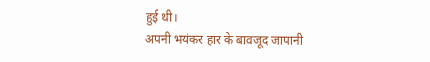हुई थी।
अपनी भयंकर हार के बावजूद जापानी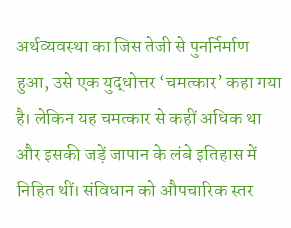अर्थव्यवस्था का जिस तेजी से पुनर्निर्माण हुआ, उसे एक युद्धोत्तर ‘चमत्कार’ कहा गया है। लेकिन यह चमत्कार से कहीं अधिक था और इसकी जड़ें जापान के लंबे इतिहास में निहित थीं। संविधान को औपचारिक स्तर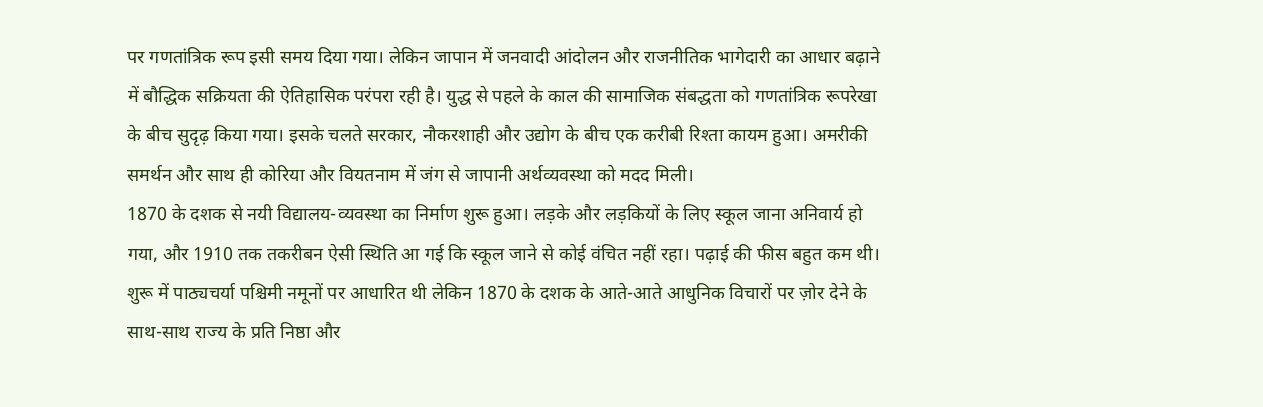पर गणतांत्रिक रूप इसी समय दिया गया। लेकिन जापान में जनवादी आंदोलन और राजनीतिक भागेदारी का आधार बढ़ाने में बौद्धिक सक्रियता की ऐतिहासिक परंपरा रही है। युद्ध से पहले के काल की सामाजिक संबद्धता को गणतांत्रिक रूपरेखा के बीच सुदृढ़ किया गया। इसके चलते सरकार, नौकरशाही और उद्योग के बीच एक करीबी रिश्ता कायम हुआ। अमरीकी समर्थन और साथ ही कोरिया और वियतनाम में जंग से जापानी अर्थव्यवस्था को मदद मिली।
1870 के दशक से नयी विद्यालय-व्यवस्था का निर्माण शुरू हुआ। लड़के और लड़कियों के लिए स्कूल जाना अनिवार्य हो गया, और 1910 तक तकरीबन ऐसी स्थिति आ गई कि स्कूल जाने से कोई वंचित नहीं रहा। पढ़ाई की फीस बहुत कम थी। शुरू में पाठ्यचर्या पश्चिमी नमूनों पर आधारित थी लेकिन 1870 के दशक के आते-आते आधुनिक विचारों पर ज़ोर देने के साथ-साथ राज्य के प्रति निष्ठा और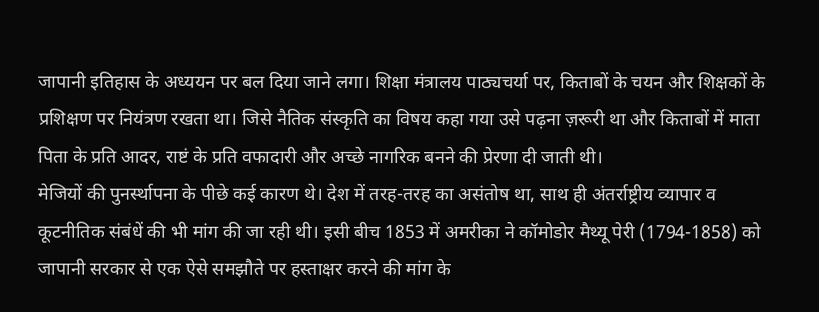जापानी इतिहास के अध्ययन पर बल दिया जाने लगा। शिक्षा मंत्रालय पाठ्यचर्या पर, किताबों के चयन और शिक्षकों के प्रशिक्षण पर नियंत्रण रखता था। जिसे नैतिक संस्कृति का विषय कहा गया उसे पढ़ना ज़रूरी था और किताबों में माता पिता के प्रति आदर, राष्टं के प्रति वफादारी और अच्छे नागरिक बनने की प्रेरणा दी जाती थी।
मेजियों की पुनर्स्थापना के पीछे कई कारण थे। देश में तरह-तरह का असंतोष था, साथ ही अंतर्राष्ट्रीय व्यापार व कूटनीतिक संबंधें की भी मांग की जा रही थी। इसी बीच 1853 में अमरीका ने कॉमोडोर मैथ्यू पेरी (1794-1858) को जापानी सरकार से एक ऐसे समझौते पर हस्ताक्षर करने की मांग के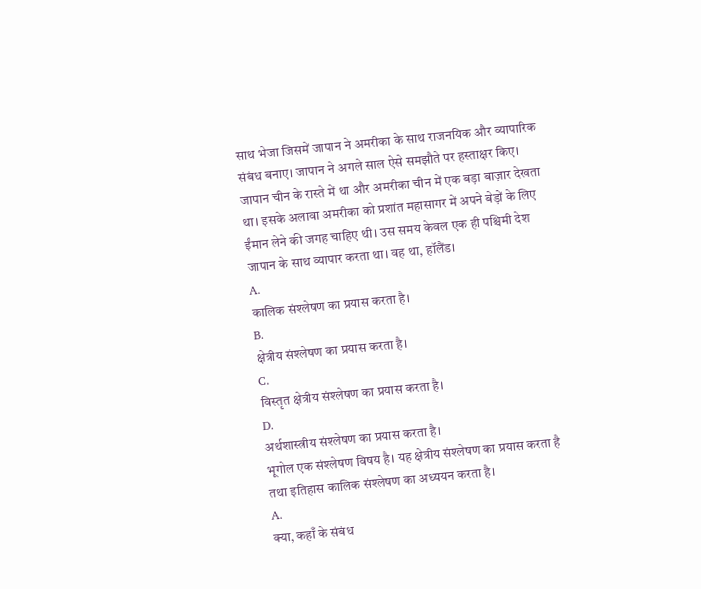साथ भेजा जिसमें जापान ने अमरीका के साथ राजनयिक और व्यापारिक संबंध बनाए। जापान ने अगले साल ऐसे समझौते पर हस्ताक्षर किए। जापान चीन के रास्ते में था और अमरीका चीन में एक बड़ा बाज़ार देखता था। इसके अलावा अमरीका को प्रशांत महासागर में अपने बेड़ों के लिए ईंमान लेने की जगह चाहिए थी। उस समय केवल एक ही पश्चिमी देश जापान के साथ व्यापार करता था। वह था, हॉलैंड।
A.
कालिक संश्लेषण का प्रयास करता है।
B.
क्षेत्रीय संश्लेषण का प्रयास करता है।
C.
विस्तृत क्षेत्रीय संश्लेषण का प्रयास करता है।
D.
अर्थशास्त्रीय संश्लेषण का प्रयास करता है।
भूगोल एक संश्लेषण विषय है। यह क्षेत्रीय संश्लेषण का प्रयास करता है तथा इतिहास कालिक संश्लेषण का अध्ययन करता है।
A.
क्या, कहाँ के संबंध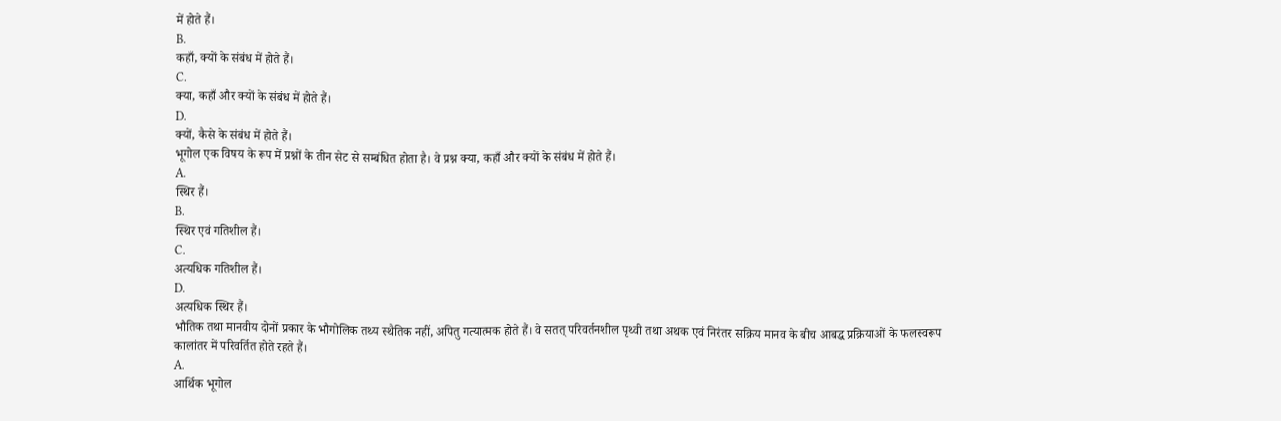में होते हैं।
B.
कहाँ, क्यों के संबंध में होते हैं।
C.
क्या, कहाँ और क्यों के संबंध में होते हैं।
D.
क्यों, कैसे के संबंध में होते हैं।
भूगोल एक विषय के रूप में प्रश्नों के तीन सेट से सम्बंधित होता है। वे प्रश्न क्या, कहाँ और क्यों के संबंध में होते हैं।
A.
स्थिर हैं।
B.
स्थिर एवं गतिशील हैं।
C.
अत्यधिक गतिशील हैं।
D.
अत्यधिक स्थिर हैं।
भौतिक तथा मानवीय दोनों प्रकार के भौगोलिक तथ्य स्थैतिक नहीं, अपितु गत्यात्मक होते हैं। वे सतत् परिवर्तनशील पृथ्वी तथा अथक एवं निरंतर सक्रिय मानव के बीच आबद्ध प्रक्रियाओं के फलस्वरूप कालांतर में परिवर्तित होते रहते हैं।
A.
आर्थिक भूगोल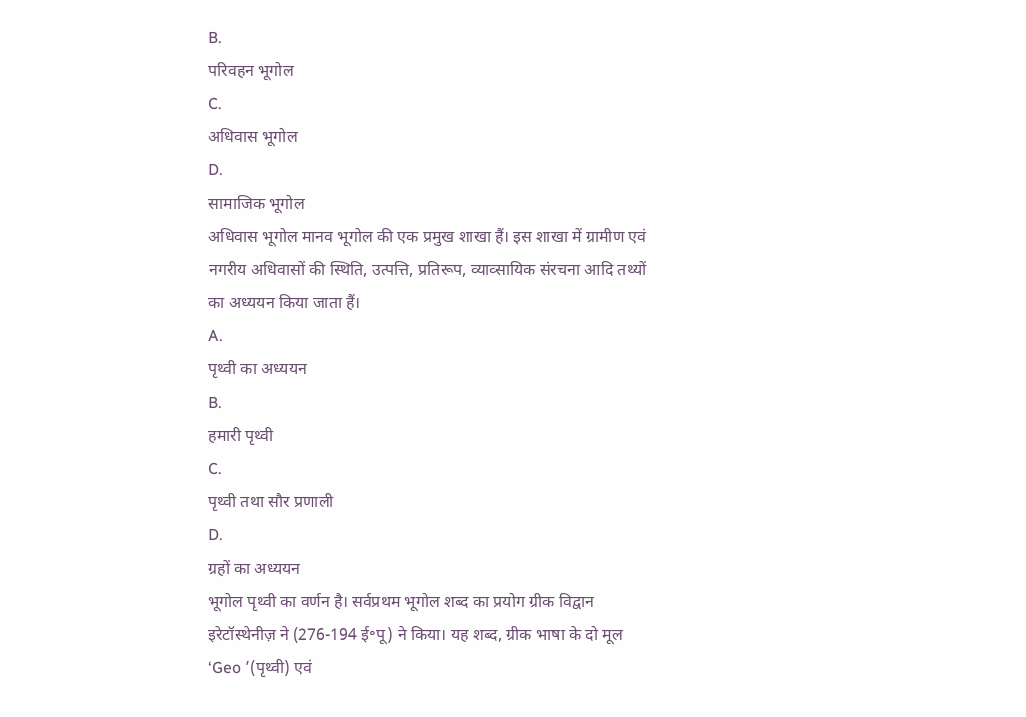B.
परिवहन भूगोल
C.
अधिवास भूगोल
D.
सामाजिक भूगोल
अधिवास भूगोल मानव भूगोल की एक प्रमुख शाखा हैं। इस शाखा में ग्रामीण एवं नगरीय अधिवासों की स्थिति, उत्पत्ति, प्रतिरूप, व्याव्सायिक संरचना आदि तथ्यों का अध्ययन किया जाता हैं।
A.
पृथ्वी का अध्ययन
B.
हमारी पृथ्वी
C.
पृथ्वी तथा सौर प्रणाली
D.
ग्रहों का अध्ययन
भूगोल पृथ्वी का वर्णन है। सर्वप्रथम भूगोल शब्द का प्रयोग ग्रीक विद्वान इरेटॉस्थेनीज़ ने (276-194 ई॰पू) ने किया। यह शब्द, ग्रीक भाषा के दो मूल ‘Geo ’(पृथ्वी) एवं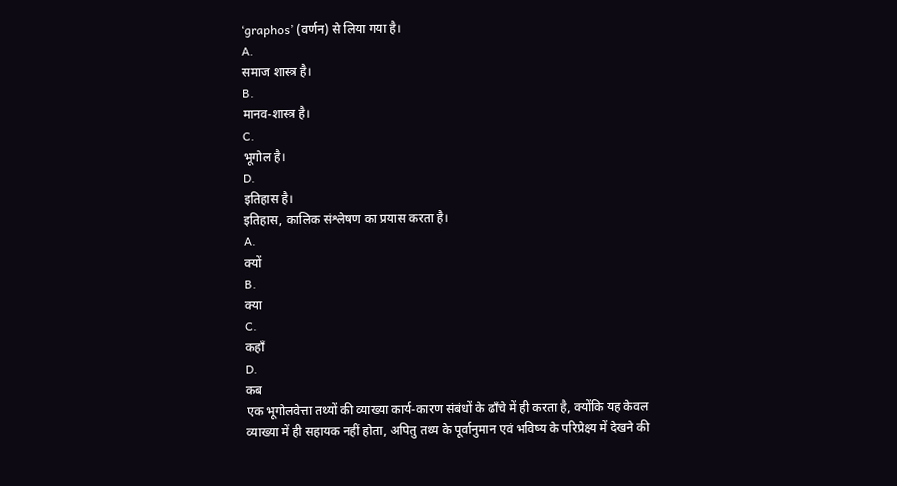‘graphos’ (वर्णन) से लिया गया है।
A.
समाज शास्त्र है।
B.
मानव-शास्त्र है।
C.
भूगोल है।
D.
इतिहास है।
इतिहास, कालिक संश्लेषण का प्रयास करता है।
A.
क्यों
B.
क्या
C.
कहाँ
D.
कब
एक भूगोलवेत्ता तथ्यों की व्याख्या कार्य-कारण संबंधों के ढाँचे में ही करता है, क्योंकि यह केवल व्याख्या में ही सहायक नहीं होता, अपितु तथ्य के पूर्वानुमान एवं भविष्य के परिप्रेक्ष्य में देखने की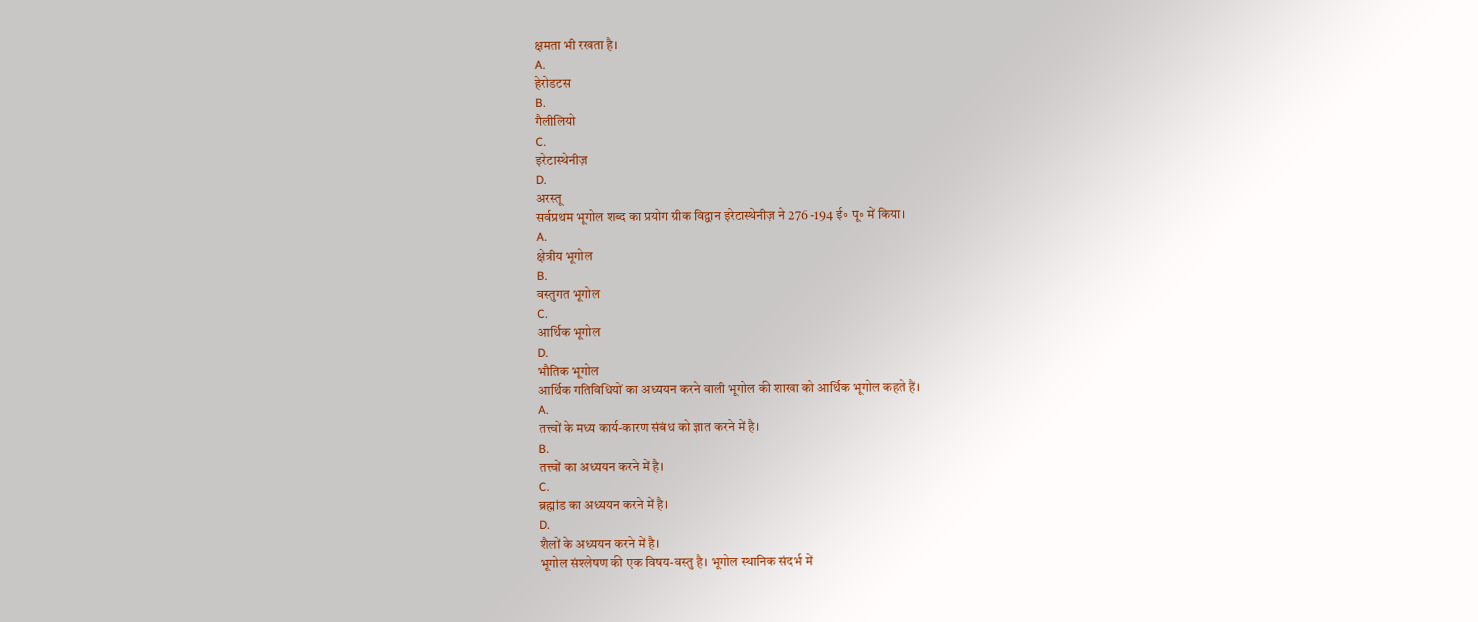क्षमता भी रखता है।
A.
हेरोडटस
B.
गैलीलियो
C.
इरेटास्थेनीज़
D.
अरस्तू
सर्वप्रथम भूगोल शब्द का प्रयोग ग्रीक विद्वान इरेटास्थेनीज़ ने 276 -194 ई॰ पू॰ में किया।
A.
क्षेत्रीय भूगोल
B.
वस्तुगत भूगोल
C.
आर्थिक भूगोल
D.
भौतिक भूगोल
आर्थिक गतिविधियों का अध्ययन करने वाली भूगोल की शाखा को आर्थिक भूगोल कहते हैं।
A.
तत्त्वों के मध्य कार्य-कारण संबंध को ज्ञात करने में है।
B.
तत्त्वों का अध्ययन करने में है।
C.
ब्रह्मांड का अध्ययन करने में है।
D.
शैलों के अध्ययन करने में है।
भूगोल संश्लेषण की एक विषय-वस्तु है। भूगोल स्थानिक संदर्भ में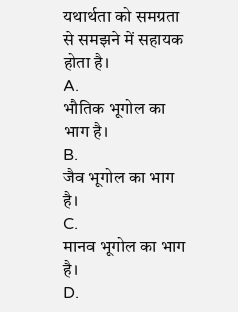यथार्थता को समग्रता से समझने में सहायक होता है।
A.
भौतिक भूगोल का भाग है।
B.
जैव भूगोल का भाग है।
C.
मानव भूगोल का भाग है।
D.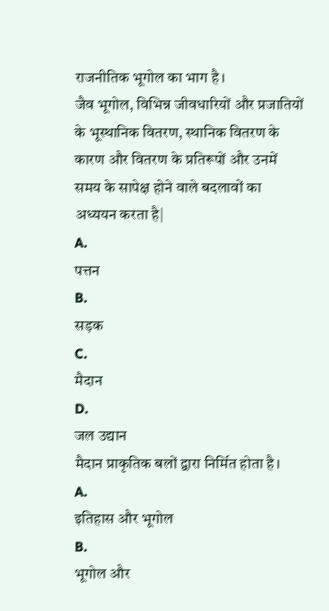राजनीतिक भूगोल का भाग है।
जैव भूगोल, विभिन्न जीवधारियों और प्रजातियों के भूस्थानिक वितरण, स्थानिक वितरण के कारण और वितरण के प्रतिरूपों और उनमें समय के सापेक्ष होने वाले बदलावों का अध्ययन करता है|
A.
पत्तन
B.
सड़क
C.
मैदान
D.
जल उद्यान
मैदान प्राकृतिक बलों द्वारा निर्मित होता है।
A.
इतिहास और भूगोल
B.
भूगोल और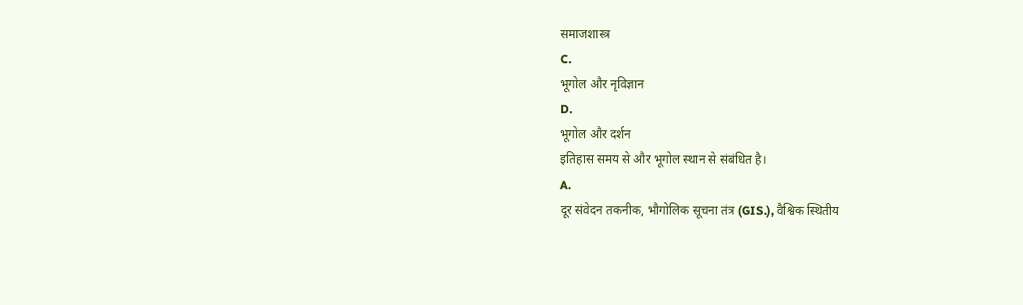समाजशास्त्र
C.
भूगोल और नृविज्ञान
D.
भूगोल और दर्शन
इतिहास समय से और भूगोल स्थान से संबंधित है।
A.
दूर संवेदन तकनीक, भौगोलिक सूचना तंत्र (GIS.), वैश्विक स्थितीय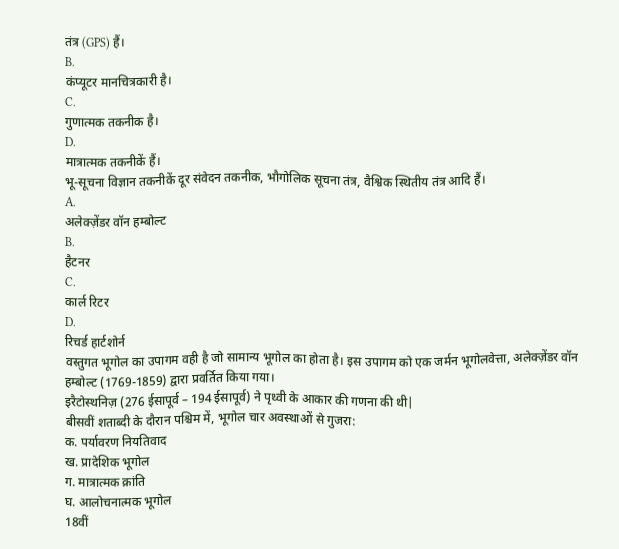तंत्र (GPS) हैं।
B.
कंप्यूटर मानचित्रकारी है।
C.
गुणात्मक तकनीक है।
D.
मात्रात्मक तकनीकें हैं।
भू-सूचना विज्ञान तकनीकें दूर संवेदन तकनीक, भौगोलिक सूचना तंत्र, वैश्विक स्थितीय तंत्र आदि हैं।
A.
अलेक्ज़ेंडर वॉन हम्बोल्ट
B.
हैटनर
C.
कार्ल रिटर
D.
रिचर्ड हार्टशोर्न
वस्तुगत भूगोल का उपागम वही है जो सामान्य भूगोल का होता है। इस उपागम को एक जर्मन भूगोलवेत्ता, अलेक्ज़ेंडर वॉन हम्बोल्ट (1769-1859) द्वारा प्रवर्तित किया गया।
इरैटोस्थनिज़ (276 ईसापूर्व – 194 ईसापूर्व) ने पृथ्वी के आकार की गणना की थी|
बीसवीं शताब्दी के दौरान पश्चिम में, भूगोल चार अवस्थाओं से गुजरा:
क. पर्यावरण नियतिवाद
ख. प्रादेशिक भूगोल
ग. मात्रात्मक क्रांति
घ. आलोचनात्मक भूगोल
18वीं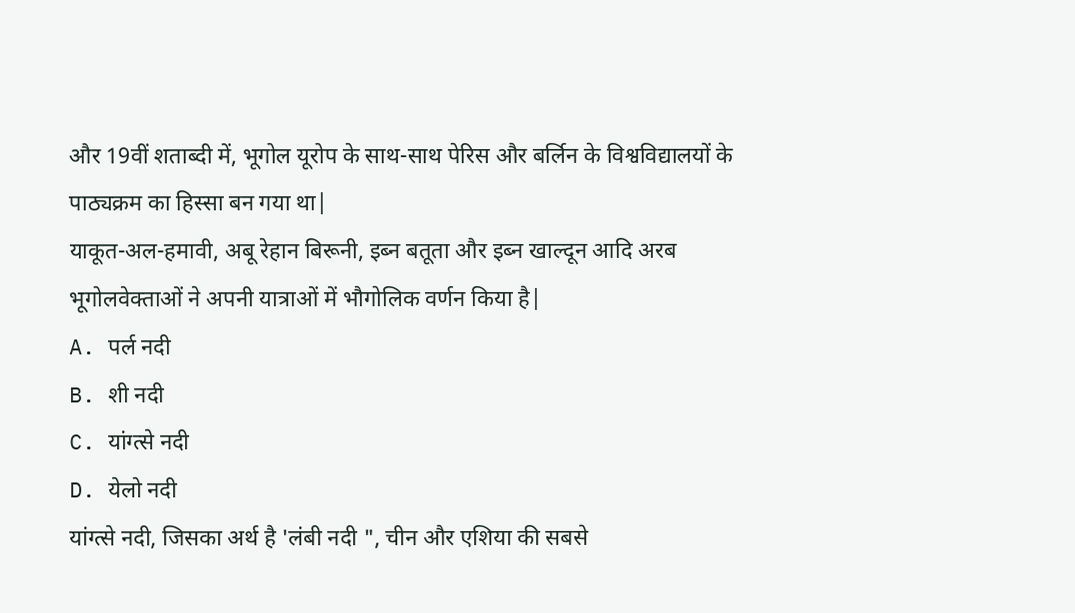और 19वीं शताब्दी में, भूगोल यूरोप के साथ-साथ पेरिस और बर्लिन के विश्वविद्यालयों के पाठ्यक्रम का हिस्सा बन गया था|
याकूत-अल-हमावी, अबू रेहान बिरूनी, इब्न बतूता और इब्न खाल्दून आदि अरब भूगोलवेक्ताओं ने अपनी यात्राओं में भौगोलिक वर्णन किया है|
A. पर्ल नदी
B. शी नदी
C. यांग्त्से नदी
D. येलो नदी
यांग्त्से नदी, जिसका अर्थ है 'लंबी नदी ", चीन और एशिया की सबसे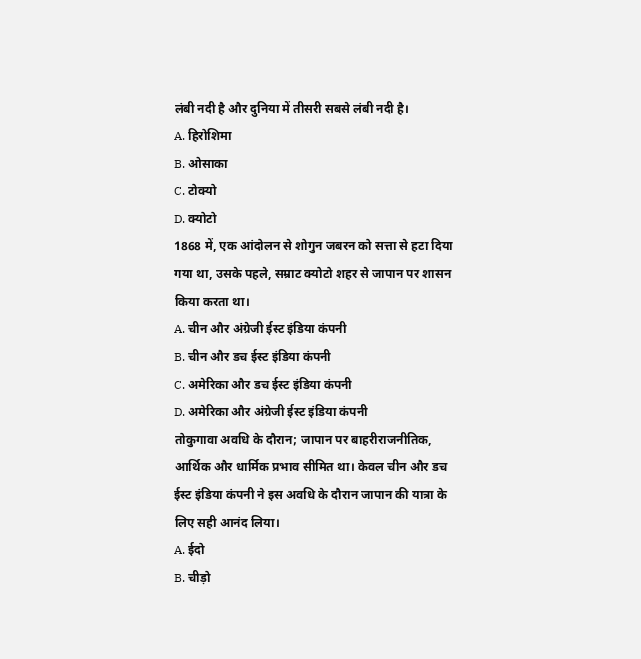लंबी नदी है और दुनिया में तीसरी सबसे लंबी नदी है।
A. हिरोशिमा
B. ओसाका
C. टोक्यो
D. क्योटो
1868 में, एक आंदोलन से शोगुन जबरन को सत्ता से हटा दिया गया था, उसके पहले, सम्राट क्योटो शहर से जापान पर शासन किया करता था।
A. चीन और अंग्रेजी ईस्ट इंडिया कंपनी
B. चीन और डच ईस्ट इंडिया कंपनी
C. अमेरिका और डच ईस्ट इंडिया कंपनी
D. अमेरिका और अंग्रेजी ईस्ट इंडिया कंपनी
तोकुगावा अवधि के दौरान; जापान पर बाहरीराजनीतिक, आर्थिक और धार्मिक प्रभाव सीमित था। केवल चीन और डच ईस्ट इंडिया कंपनी ने इस अवधि के दौरान जापान की यात्रा के लिए सही आनंद लिया।
A. ईदो
B. चीड़ो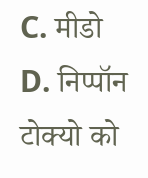C. मीडो
D. निप्पॉन
टोक्यो को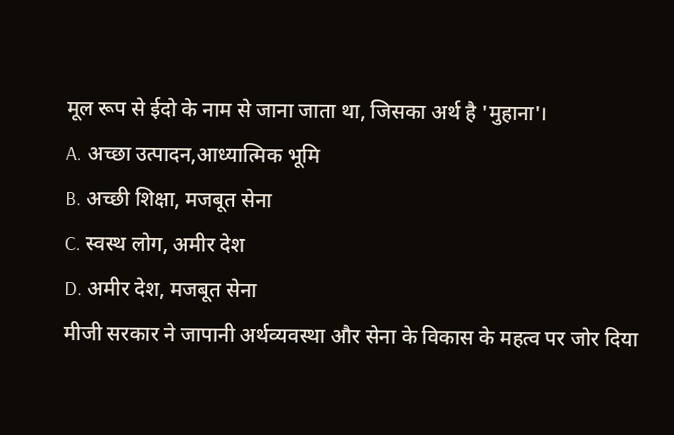मूल रूप से ईदो के नाम से जाना जाता था, जिसका अर्थ है 'मुहाना'।
A. अच्छा उत्पादन,आध्यात्मिक भूमि
B. अच्छी शिक्षा, मजबूत सेना
C. स्वस्थ लोग, अमीर देश
D. अमीर देश, मजबूत सेना
मीजी सरकार ने जापानी अर्थव्यवस्था और सेना के विकास के महत्व पर जोर दिया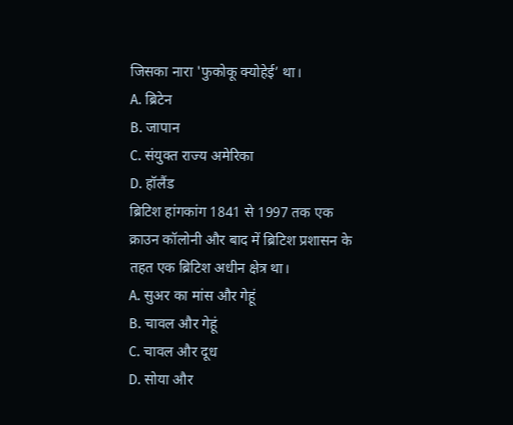जिसका नारा 'फुकोकू क्योहेई’ था।
A. ब्रिटेन
B. जापान
C. संयुक्त राज्य अमेरिका
D. हॉलैंड
ब्रिटिश हांगकांग 1841 से 1997 तक एक क्राउन कॉलोनी और बाद में ब्रिटिश प्रशासन के तहत एक ब्रिटिश अधीन क्षेत्र था।
A. सुअर का मांस और गेहूं
B. चावल और गेहूं
C. चावल और दूध
D. सोया और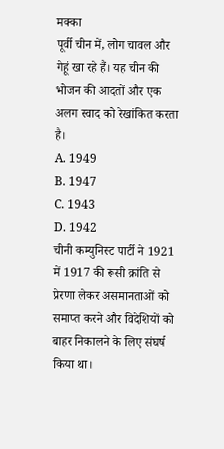मक्का
पूर्वी चीन में, लोग चावल और गेहूं खा रहे हैं। यह चीन की भोजन की आदतों और एक अलग स्वाद को रेखांकित करता है।
A. 1949
B. 1947
C. 1943
D. 1942
चीनी कम्युनिस्ट पार्टी ने 1921 में 1917 की रूसी क्रांति से प्रेरणा लेकर असमानताओं को समाप्त करने और विदेशियों को बाहर निकालने के लिए संघर्ष किया था।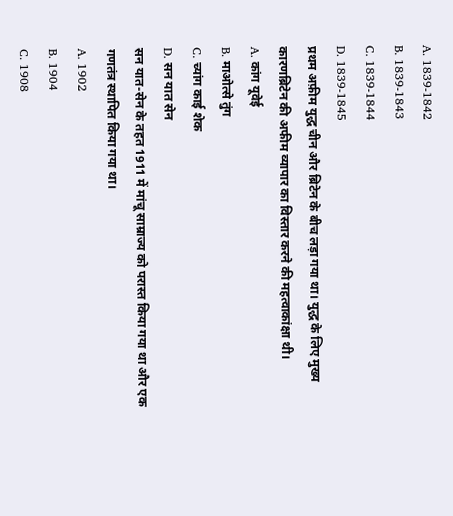A. 1839-1842
B. 1839-1843
C. 1839-1844
D. 1839-1845
प्रथम अफ़ीम युद्ध चीन और ब्रिटेन के बीच लड़ा गया था। युद्ध के लिए मुख्य कारणब्रिटेन की अफीम व्यापार का विस्तार करने की महत्वाकांक्षा थी।
A. कांग यूवेई
B. माओत्से तुंग
C. च्यांग काई शेक
D. सन यात सेन
सन यात-सेन के तहत 1911 में मांचू साम्राज्य को परास्त किया गया था और एक गणतंत्र स्थापित किया गया था।
A. 1902
B. 1904
C. 1908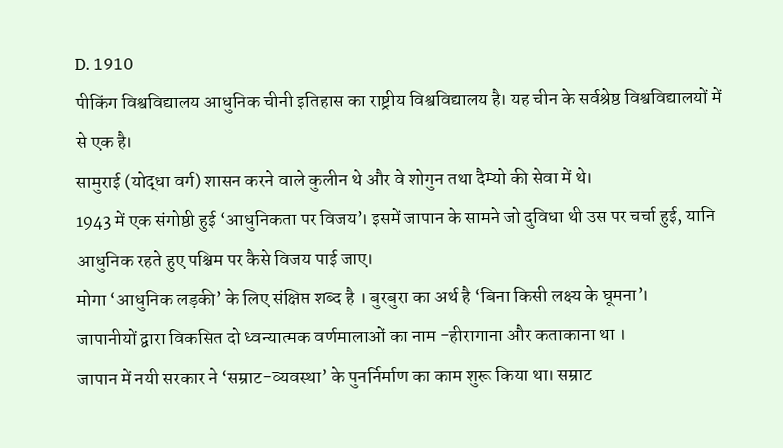D. 1910
पीकिंग विश्वविद्यालय आधुनिक चीनी इतिहास का राष्ट्रीय विश्वविद्यालय है। यह चीन के सर्वश्रेष्ठ विश्वविद्यालयों में से एक है।
सामुराई (योद्धा वर्ग) शासन करने वाले कुलीन थे और वे शोगुन तथा दैम्यो की सेवा में थे।
1943 में एक संगोष्ठी हुई ‘आधुनिकता पर विजय’। इसमें जापान के सामने जो दुविधा थी उस पर चर्चा हुई, यानि आधुनिक रहते हुए पश्चिम पर कैसे विजय पाई जाए।
मोगा ‘आधुनिक लड़की’ के लिए संक्षिप्त शब्द है । बुरबुरा का अर्थ है ‘बिना किसी लक्ष्य के घूमना’।
जापानीयों द्वारा विकसित दो ध्वन्यात्मक वर्णमालाओं का नाम -हीरागाना और कताकाना था ।
जापान में नयी सरकार ने ‘सम्राट-व्यवस्था’ के पुनर्निर्माण का काम शुरू किया था। सम्राट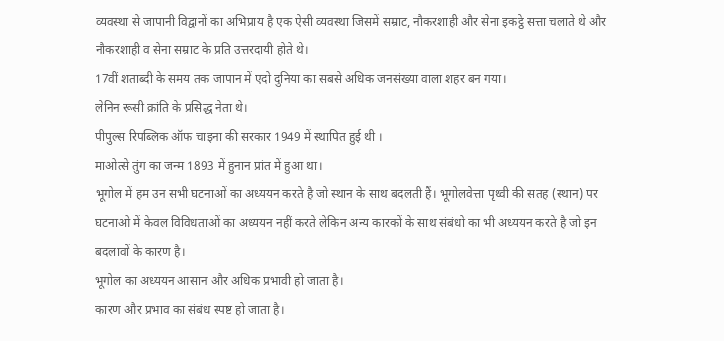व्यवस्था से जापानी विद्वानों का अभिप्राय है एक ऐसी व्यवस्था जिसमें सम्राट, नौकरशाही और सेना इकट्ठे सत्ता चलाते थे और नौकरशाही व सेना सम्राट के प्रति उत्तरदायी होते थे।
17वीं शताब्दी के समय तक जापान में एदो दुनिया का सबसे अधिक जनसंख्या वाला शहर बन गया।
लेनिन रूसी क्रांति के प्रसिद्ध नेता थे।
पीपुल्स रिपब्लिक ऑफ चाइना की सरकार 1949 में स्थापित हुई थी ।
माओत्से तुंग का जन्म 1893 में हुनान प्रांत में हुआ था।
भूगोल में हम उन सभी घटनाओं का अध्ययन करते है जो स्थान के साथ बदलती हैं। भूगोलवेत्ता पृथ्वी की सतह (स्थान) पर घटनाओ में केवल विविधताओं का अध्ययन नहीं करते लेकिन अन्य कारकों के साथ संबंधो का भी अध्ययन करते है जो इन बदलावों के कारण है।
भूगोल का अध्ययन आसान और अधिक प्रभावी हो जाता है।
कारण और प्रभाव का संबंध स्पष्ट हो जाता है।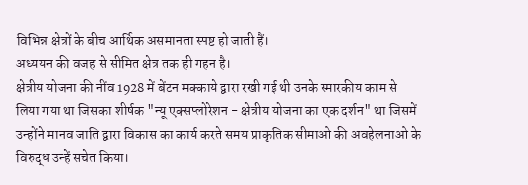विभिन्न क्षेत्रों के बीच आर्थिक असमानता स्पष्ट हो जाती हैं।
अध्ययन की वजह से सीमित क्षेत्र तक ही गहन है।
क्षेत्रीय योजना की नींव 1928 में बेंटन मक्काये द्वारा रखी गई थी उनके स्मारकीय काम से लिया गया था जिसका शीर्षक "न्यू एक्सप्लोरेशन - क्षेत्रीय योजना का एक दर्शन" था जिसमें उन्होंने मानव जाति द्वारा विकास का कार्य करते समय प्राकृतिक सीमाओ की अवहेलनाओ के विरुद्ध उन्हें सचेत किया।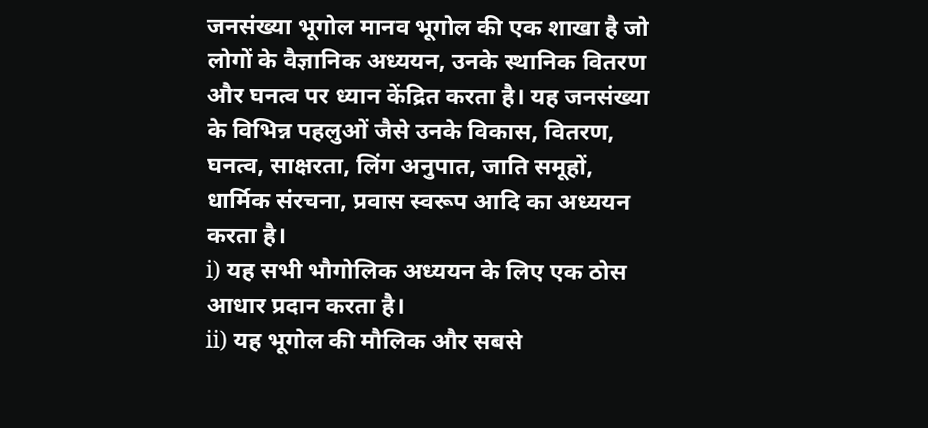जनसंख्या भूगोल मानव भूगोल की एक शाखा है जो लोगों के वैज्ञानिक अध्ययन, उनके स्थानिक वितरण और घनत्व पर ध्यान केंद्रित करता है। यह जनसंख्या के विभिन्न पहलुओं जैसे उनके विकास, वितरण, घनत्व, साक्षरता, लिंग अनुपात, जाति समूहों, धार्मिक संरचना, प्रवास स्वरूप आदि का अध्ययन करता है।
i) यह सभी भौगोलिक अध्ययन के लिए एक ठोस आधार प्रदान करता है।
ii) यह भूगोल की मौलिक और सबसे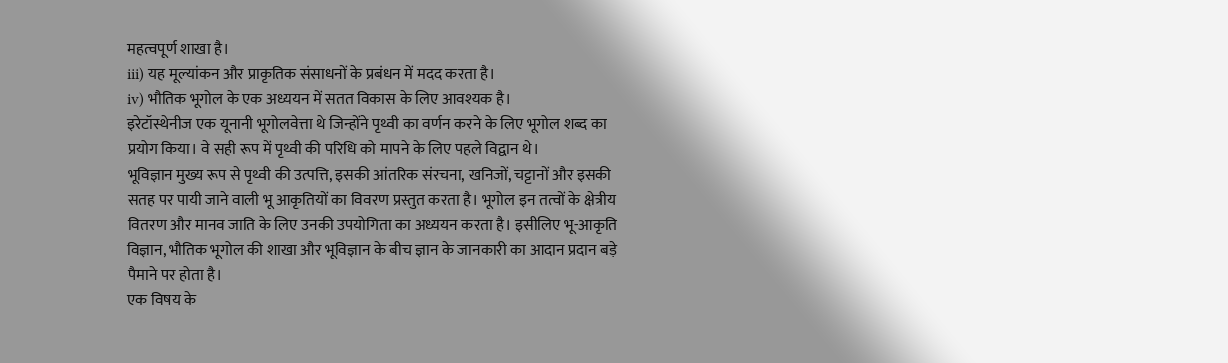महत्वपूर्ण शाखा है।
iii) यह मूल्यांकन और प्राकृतिक संसाधनों के प्रबंधन में मदद करता है।
iv) भौतिक भूगोल के एक अध्ययन में सतत विकास के लिए आवश्यक है।
इरेटॉस्थेनीज एक यूनानी भूगोलवेत्ता थे जिन्होंने पृथ्वी का वर्णन करने के लिए भूगोल शब्द का प्रयोग किया। वे सही रूप में पृथ्वी की परिधि को मापने के लिए पहले विद्वान थे।
भूविज्ञान मुख्य रूप से पृथ्वी की उत्पत्ति, इसकी आंतरिक संरचना, खनिजों, चट्टानों और इसकी सतह पर पायी जाने वाली भू आकृतियों का विवरण प्रस्तुत करता है। भूगोल इन तत्वों के क्षेत्रीय वितरण और मानव जाति के लिए उनकी उपयोगिता का अध्ययन करता है। इसीलिए भू-आकृति विज्ञान, भौतिक भूगोल की शाखा और भूविज्ञान के बीच ज्ञान के जानकारी का आदान प्रदान बड़े पैमाने पर होता है।
एक विषय के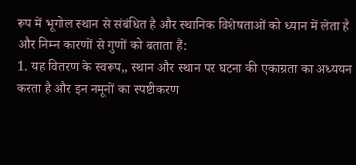रूप में भूगोल स्थान से संबंधित है और स्थानिक विशेषताओं को ध्यान में लेता है और निम्न कारणों से गुणों को बताता हैं:
1. यह वितरण के स्वरूप,, स्थान और स्थान पर घटना की एकाग्रता का अध्ययन करता है और इन नमूनों का स्पष्टीकरण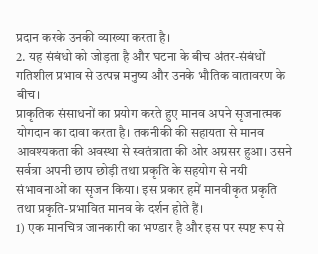प्रदान करके उनकी व्याख्या करता है।
2. यह संबंधो को जोड़ता है और घटना के बीच अंतर-संबंधों गतिशील प्रभाव से उत्पन्न मनुष्य और उनके भौतिक वातावरण के बीच।
प्राकृतिक संसाधनों का प्रयोग करते हुए मानव अपने सृजनात्मक योगदान का दावा करता है। तकनीकी की सहायता से मानव आवश्यकता की अवस्था से स्वतंत्राता की ओर अग्रसर हुआ। उसने सर्वत्रा अपनी छाप छोड़ी तथा प्रकृति के सहयोग से नयी संभावनाओं का सृजन किया। इस प्रकार हमें मानवीकृत प्रकृति तथा प्रकृति-प्रभावित मानव के दर्शन होते हैं।
1) एक मानचित्र जानकारी का भण्डार है और इस पर स्पष्ट रूप से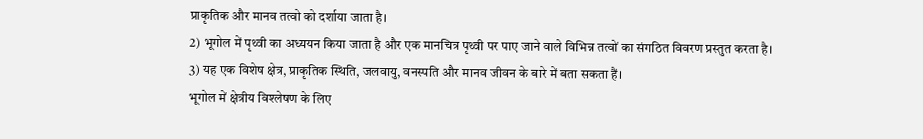प्राकृतिक और मानव तत्वो को दर्शाया जाता है।
2) भूगोल में पृथ्वी का अध्ययन किया जाता है और एक मानचित्र पृथ्वी पर पाए जाने वाले विभिन्न तत्वों का संगठित विवरण प्रस्तुत करता है।
3) यह एक विशेष क्षेत्र, प्राकृतिक स्थिति, जलवायु, वनस्पति और मानव जीवन के बारे में बता सकता हैं।
भूगोल में क्षेत्रीय विश्लेषण के लिए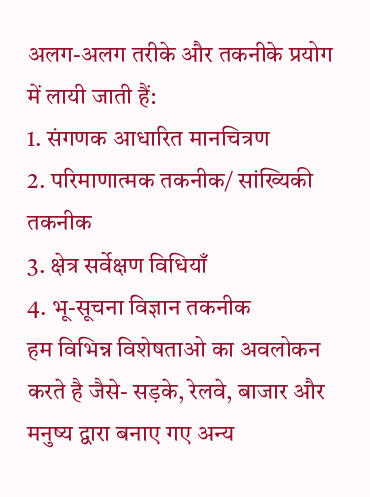अलग-अलग तरीके और तकनीके प्रयोग में लायी जाती हैं:
1. संगणक आधारित मानचित्रण
2. परिमाणात्मक तकनीक/ सांख्यिकी तकनीक
3. क्षेत्र सर्वेक्षण विधियाँ
4. भू-सूचना विज्ञान तकनीक
हम विभिन्न विशेषताओ का अवलोकन करते है जैसे- सड़के, रेलवे, बाजार और मनुष्य द्वारा बनाए गए अन्य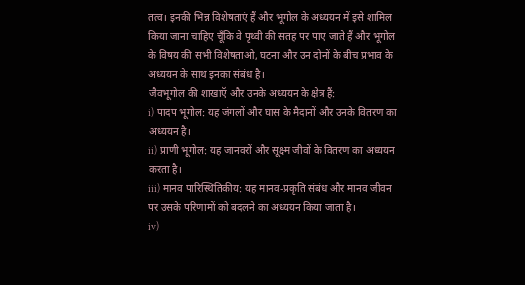तत्व। इनकी भिन्न विशेषताएं हैं और भूगोल के अध्ययन में इसे शामिल किया जाना चाहिए चूँकि वे पृथ्वी की सतह पर पाए जाते हैं और भूगोल के विषय की सभी विशेषताओ, घटना और उन दोनों के बीच प्रभाव के अध्ययन के साथ इनका संबंध है।
जैवभूगोल की शाखाऍ और उनके अध्ययन के क्षेत्र हैं:
i) पादप भूगोल: यह जंगलों और घास के मैदानों और उनके वितरण का अध्ययन है।
ii) प्राणी भूगोल: यह जानवरों और सूक्ष्म जीवों के वितरण का अध्ययन करता है।
iii) मानव पारिस्थितिकीय: यह मानव-प्रकृति संबंध और मानव जीवन पर उसके परिणामों को बदलने का अध्ययन किया जाता है।
iv)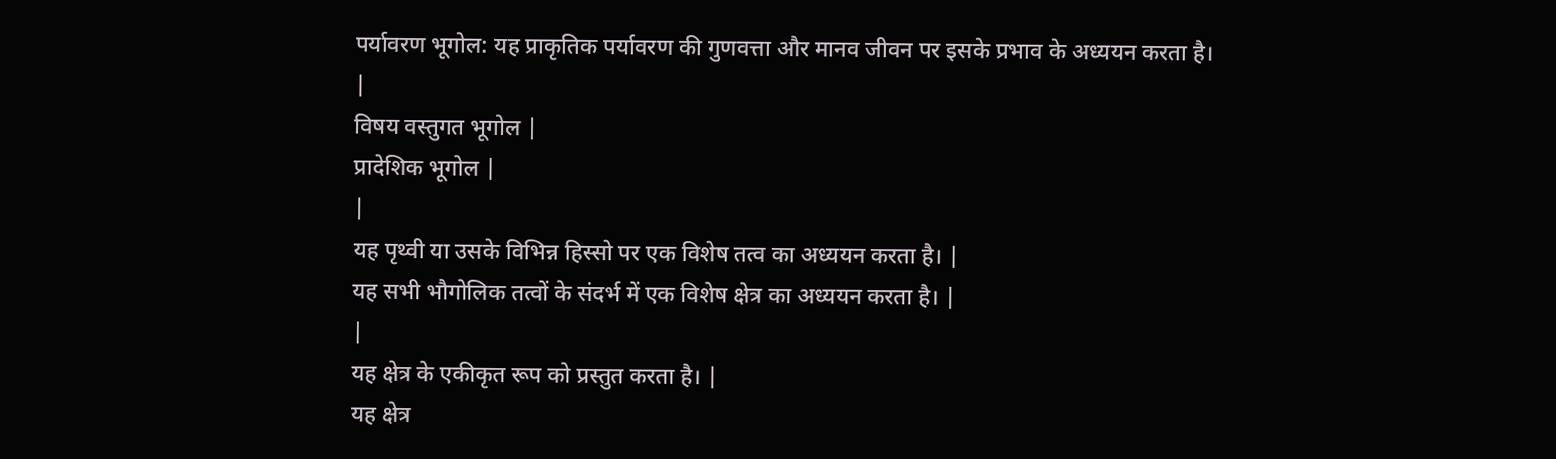पर्यावरण भूगोल: यह प्राकृतिक पर्यावरण की गुणवत्ता और मानव जीवन पर इसके प्रभाव के अध्ययन करता है।
|
विषय वस्तुगत भूगोल |
प्रादेशिक भूगोल |
|
यह पृथ्वी या उसके विभिन्न हिस्सो पर एक विशेष तत्व का अध्ययन करता है। |
यह सभी भौगोलिक तत्वों के संदर्भ में एक विशेष क्षेत्र का अध्ययन करता है। |
|
यह क्षेत्र के एकीकृत रूप को प्रस्तुत करता है। |
यह क्षेत्र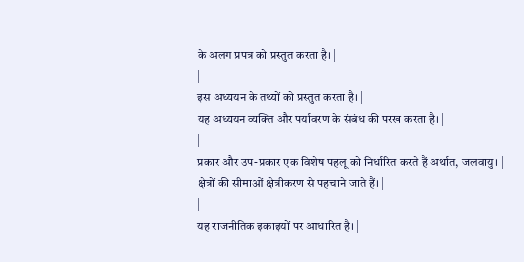के अलग प्रपत्र को प्रस्तुत करता है। |
|
इस अध्ययन के तथ्यों को प्रस्तुत करता है। |
यह अध्ययन व्यक्ति और पर्यावरण के संबंध की परख करता है। |
|
प्रकार और उप-प्रकार एक विशेष पहलू को निर्धारित करते हैं अर्थात, जलवायु। |
क्षेत्रों की सीमाओं क्षेत्रीकरण से पहचाने जाते हैं। |
|
यह राजनीतिक इकाइयों पर आधारित है। |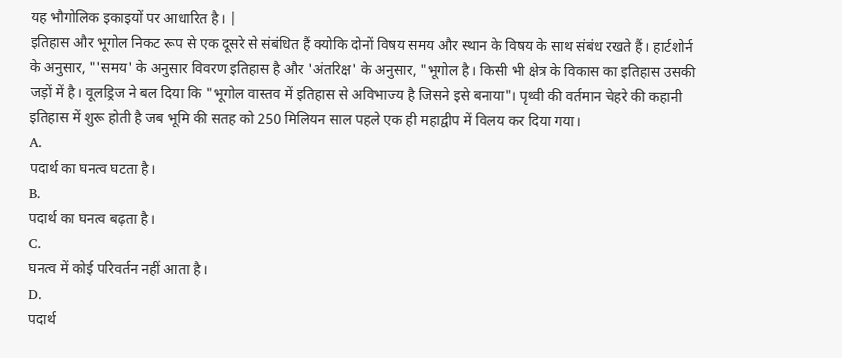यह भौगोलिक इकाइयों पर आधारित है। |
इतिहास और भूगोल निकट रूप से एक दूसरे से संबंधित हैं क्योकि दोनों विषय समय और स्थान के विषय के साथ संबंध रखते हैं। हार्टशोर्न के अनुसार, "'समय' के अनुसार विवरण इतिहास है और 'अंतरिक्ष' के अनुसार, "भूगोल है। किसी भी क्षेत्र के विकास का इतिहास उसकी जड़ों में है। वूलड्रिज ने बल दिया कि "भूगोल वास्तव में इतिहास से अविभाज्य है जिसने इसे बनाया"। पृथ्वी की वर्तमान चेहरे की कहानी इतिहास में शुरू होती है जब भूमि की सतह को 250 मिलियन साल पहले एक ही महाद्वीप में विलय कर दिया गया।
A.
पदार्थ का घनत्व घटता है।
B.
पदार्थ का घनत्व बढ़ता है।
C.
घनत्व में कोई परिवर्तन नहीं आता है।
D.
पदार्थ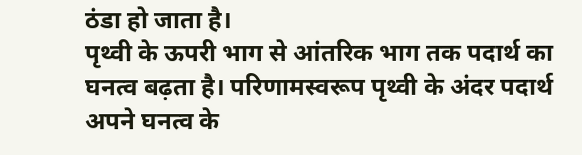ठंडा हो जाता है।
पृथ्वी के ऊपरी भाग से आंतरिक भाग तक पदार्थ का घनत्व बढ़ता है। परिणामस्वरूप पृथ्वी के अंदर पदार्थ अपने घनत्व के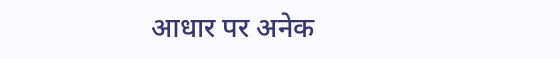आधार पर अनेक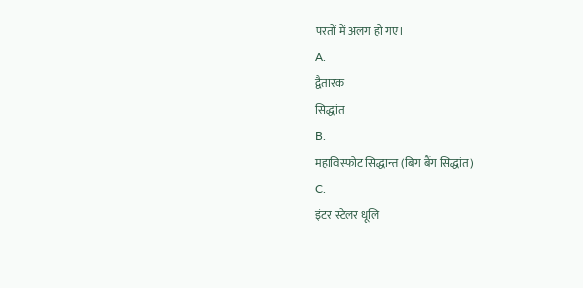परतों में अलग हो गए।
A.
द्वैतारक
सिद्धांत
B.
महाविस्फोट सिद्धान्त (बिग बैंग सिद्धांत)
C.
इंटर स्टेलर धूलि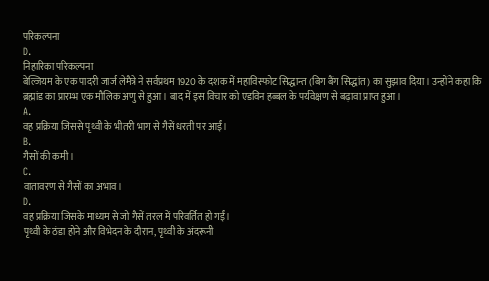परिकल्पना
D.
निहारिका परिकल्पना
बेल्जियम के एक पादरी जार्ज लेमैत्रे ने सर्वप्रथम 1920 के दशक में महाविस्फोट सिद्धान्त (बिग बैंग सिद्धांत) का सुझाव दिया। उन्होंने कहा कि ब्रह्मांड का प्रारम्भ एक मौलिक अणु से हुआ। बाद में इस विचार को एडविन हब्बल के पर्यवेक्षण से बढ़ावा प्राप्त हुआ।
A.
वह प्रक्रिया जिससे पृथ्वी के भीतरी भाग से गैसें धरती पर आईं।
B.
गैसों की कमी।
C.
वातावरण से गैसों का अभाव।
D.
वह प्रक्रिया जिसके माध्यम से जो गैसें तरल में परिवर्तित हो गईं।
पृथ्वी के ठंडा होने और विभेदन के दौरान, पृथ्वी के अंदरूनी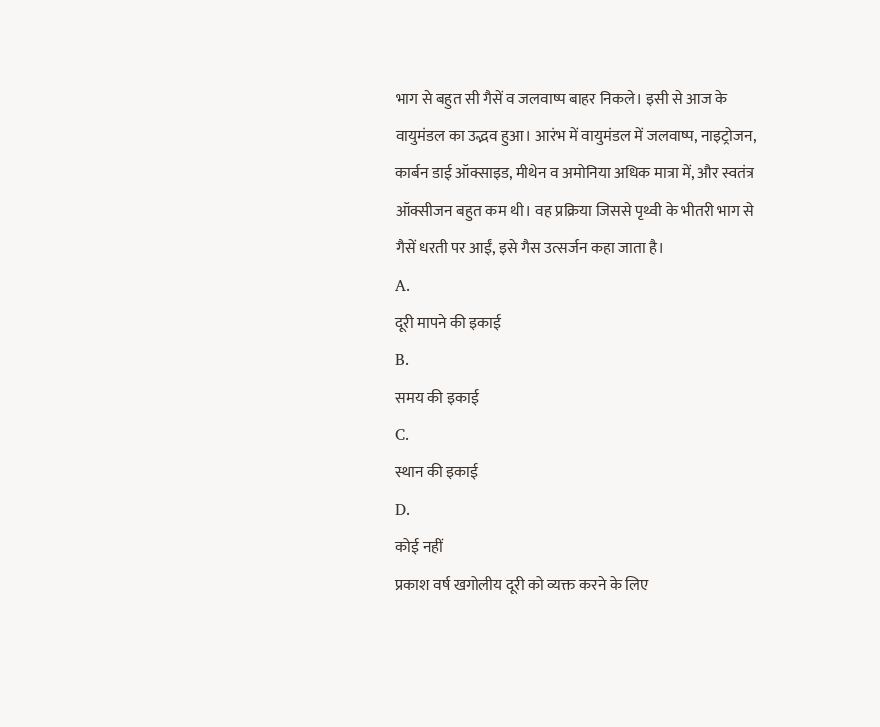भाग से बहुत सी गैसें व जलवाष्प बाहर निकले। इसी से आज के वायुमंडल का उद्भव हुआ। आरंभ में वायुमंडल में जलवाष्प, नाइट्रोजन, कार्बन डाई ऑक्साइड, मीथेन व अमोनिया अधिक मात्रा में, और स्वतंत्र ऑक्सीजन बहुत कम थी। वह प्रक्रिया जिससे पृथ्वी के भीतरी भाग से गैसें धरती पर आईं, इसे गैस उत्सर्जन कहा जाता है।
A.
दूरी मापने की इकाई
B.
समय की इकाई
C.
स्थान की इकाई
D.
कोई नहीं
प्रकाश वर्ष खगोलीय दूरी को व्यक्त करने के लिए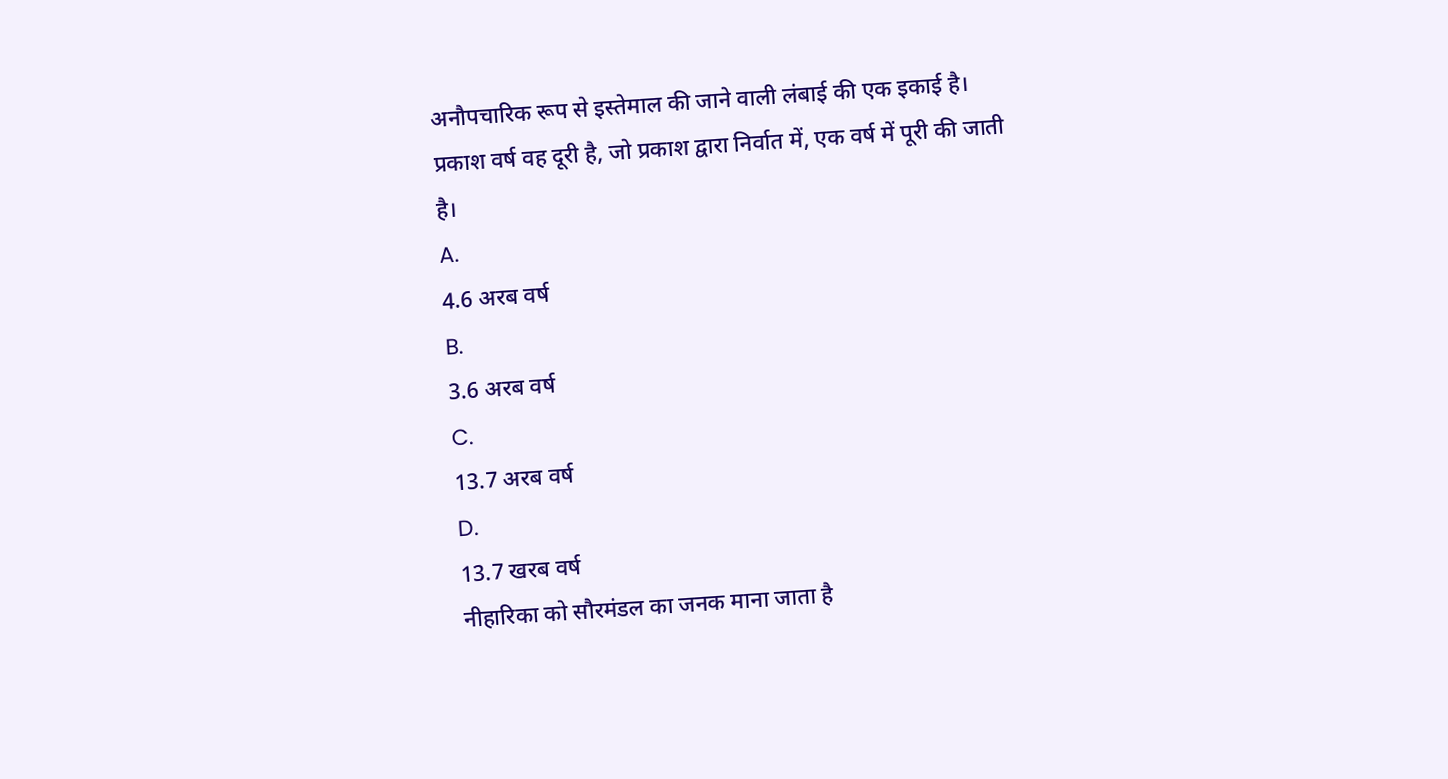अनौपचारिक रूप से इस्तेमाल की जाने वाली लंबाई की एक इकाई है। प्रकाश वर्ष वह दूरी है, जो प्रकाश द्वारा निर्वात में, एक वर्ष में पूरी की जाती है।
A.
4.6 अरब वर्ष
B.
3.6 अरब वर्ष
C.
13.7 अरब वर्ष
D.
13.7 खरब वर्ष
नीहारिका को सौरमंडल का जनक माना जाता है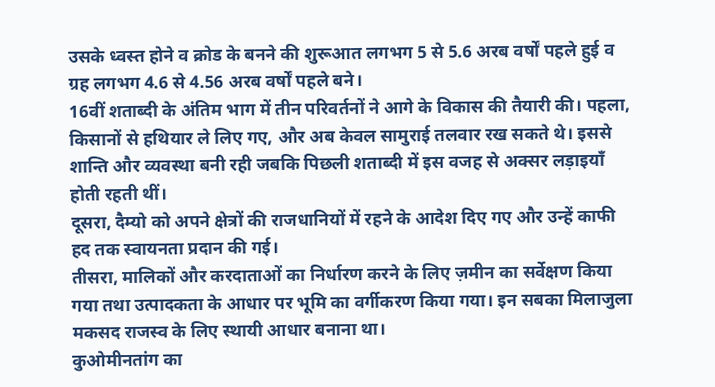उसके ध्वस्त होने व क्रोड के बनने की शुरूआत लगभग 5 से 5.6 अरब वर्षों पहले हुई व ग्रह लगभग 4.6 से 4.56 अरब वर्षों पहले बने।
16वीं शताब्दी के अंतिम भाग में तीन परिवर्तनों ने आगे के विकास की तैयारी की। पहला, किसानों से हथियार ले लिए गए, और अब केवल सामुराई तलवार रख सकते थे। इससे शान्ति और व्यवस्था बनी रही जबकि पिछली शताब्दी में इस वजह से अक्सर लड़ाइयाँ होती रहती थीं।
दूसरा, दैम्यो को अपने क्षेत्रों की राजधानियों में रहने के आदेश दिए गए और उन्हें काफी हद तक स्वायनता प्रदान की गई।
तीसरा, मालिकों और करदाताओं का निर्धारण करने के लिए ज़मीन का सर्वेक्षण किया गया तथा उत्पादकता के आधार पर भूमि का वर्गीकरण किया गया। इन सबका मिलाजुला मकसद राजस्व के लिए स्थायी आधार बनाना था।
कुओमीनतांग का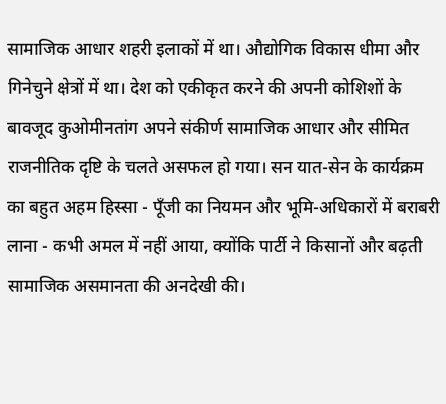सामाजिक आधार शहरी इलाकों में था। औद्योगिक विकास धीमा और गिनेचुने क्षेत्रों में था। देश को एकीकृत करने की अपनी कोशिशों के बावजूद कुओमीनतांग अपने संकीर्ण सामाजिक आधार और सीमित राजनीतिक दृष्टि के चलते असफल हो गया। सन यात-सेन के कार्यक्रम का बहुत अहम हिस्सा - पूँजी का नियमन और भूमि-अधिकारों में बराबरी लाना - कभी अमल में नहीं आया, क्योंकि पार्टी ने किसानों और बढ़ती सामाजिक असमानता की अनदेखी की।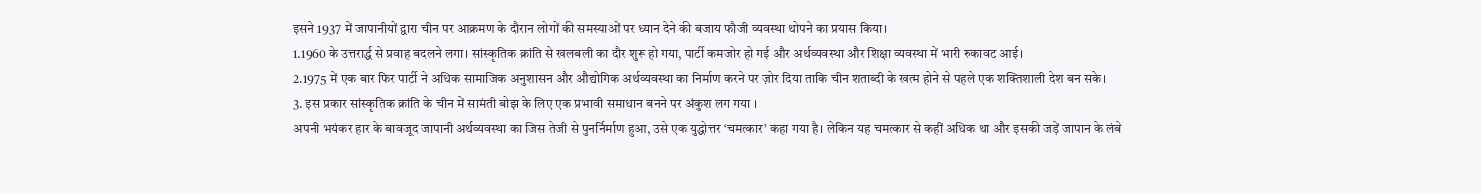इसने 1937 में जापानीयों द्वारा चीन पर आक्रमण के दौरान लोगों की समस्याओं पर ध्यान देने की बजाय फौजी व्यवस्था थोपने का प्रयास किया।
1.1960 के उत्तरार्द्ध से प्रवाह बदलने लगा। सांस्कृतिक क्रांति से खलबली का दौर शुरू हो गया, पार्टी कमजोर हो गई और अर्थव्यवस्था और शिक्षा व्यवस्था में भारी रुकावट आई।
2.1975 में एक बार फिर पार्टी ने अधिक सामाजिक अनुशासन और औद्योगिक अर्थव्यवस्था का निर्माण करने पर ज़ोर दिया ताकि चीन शताब्दी के खत्म होने से पहले एक शक्तिशाली देश बन सके।
3. इस प्रकार सांस्कृतिक क्रांति के चीन में सामंती बोझ के लिए एक प्रभावी समाधान बनने पर अंकुश लग गया ।
अपनी भयंकर हार के बावजूद जापानी अर्थव्यवस्था का जिस तेजी से पुनर्निर्माण हुआ, उसे एक युद्धोत्तर ‘चमत्कार’ कहा गया है। लेकिन यह चमत्कार से कहीं अधिक था और इसकी जड़ें जापान के लंबे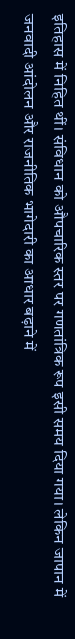इतिहास में निहित थीं। संविधान को औपचारिक स्तर पर गणतांत्रिक रूप इसी समय दिया गया। लेकिन जापान में जनवादी आंदोलन और राजनीतिक भागेदारी का आधार बढ़ाने में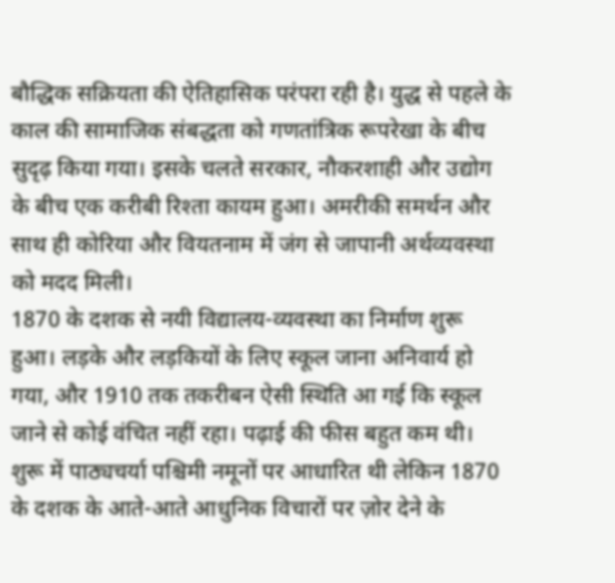बौद्धिक सक्रियता की ऐतिहासिक परंपरा रही है। युद्ध से पहले के काल की सामाजिक संबद्धता को गणतांत्रिक रूपरेखा के बीच सुदृढ़ किया गया। इसके चलते सरकार, नौकरशाही और उद्योग के बीच एक करीबी रिश्ता कायम हुआ। अमरीकी समर्थन और साथ ही कोरिया और वियतनाम में जंग से जापानी अर्थव्यवस्था को मदद मिली।
1870 के दशक से नयी विद्यालय-व्यवस्था का निर्माण शुरू हुआ। लड़के और लड़कियों के लिए स्कूल जाना अनिवार्य हो गया, और 1910 तक तकरीबन ऐसी स्थिति आ गई कि स्कूल जाने से कोई वंचित नहीं रहा। पढ़ाई की फीस बहुत कम थी। शुरू में पाठ्यचर्या पश्चिमी नमूनों पर आधारित थी लेकिन 1870 के दशक के आते-आते आधुनिक विचारों पर ज़ोर देने के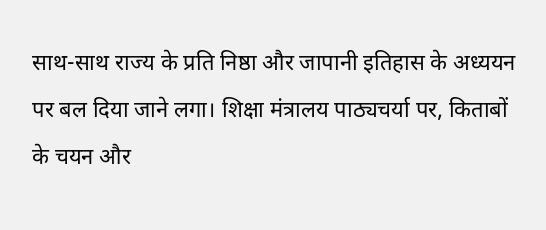साथ-साथ राज्य के प्रति निष्ठा और जापानी इतिहास के अध्ययन पर बल दिया जाने लगा। शिक्षा मंत्रालय पाठ्यचर्या पर, किताबों के चयन और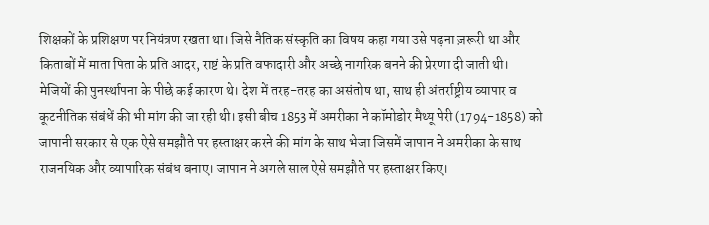शिक्षकों के प्रशिक्षण पर नियंत्रण रखता था। जिसे नैतिक संस्कृति का विषय कहा गया उसे पढ़ना ज़रूरी था और किताबों में माता पिता के प्रति आदर, राष्टं के प्रति वफादारी और अच्छे नागरिक बनने की प्रेरणा दी जाती थी।
मेजियों की पुनर्स्थापना के पीछे कई कारण थे। देश में तरह-तरह का असंतोष था, साथ ही अंतर्राष्ट्रीय व्यापार व कूटनीतिक संबंधें की भी मांग की जा रही थी। इसी बीच 1853 में अमरीका ने कॉमोडोर मैथ्यू पेरी (1794-1858) को जापानी सरकार से एक ऐसे समझौते पर हस्ताक्षर करने की मांग के साथ भेजा जिसमें जापान ने अमरीका के साथ राजनयिक और व्यापारिक संबंध बनाए। जापान ने अगले साल ऐसे समझौते पर हस्ताक्षर किए।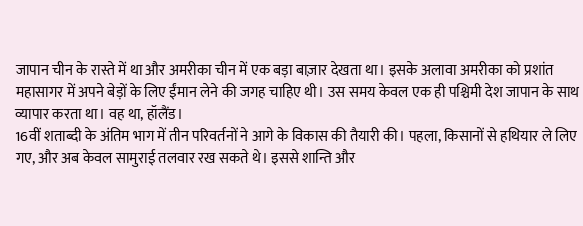जापान चीन के रास्ते में था और अमरीका चीन में एक बड़ा बाज़ार देखता था। इसके अलावा अमरीका को प्रशांत महासागर में अपने बेड़ों के लिए ईंमान लेने की जगह चाहिए थी। उस समय केवल एक ही पश्चिमी देश जापान के साथ व्यापार करता था। वह था, हॉलैंड।
16वीं शताब्दी के अंतिम भाग में तीन परिवर्तनों ने आगे के विकास की तैयारी की। पहला, किसानों से हथियार ले लिए गए, और अब केवल सामुराई तलवार रख सकते थे। इससे शान्ति और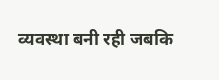व्यवस्था बनी रही जबकि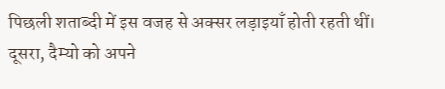पिछली शताब्दी में इस वजह से अक्सर लड़ाइयाँ होती रहती थीं।
दूसरा, दैम्यो को अपने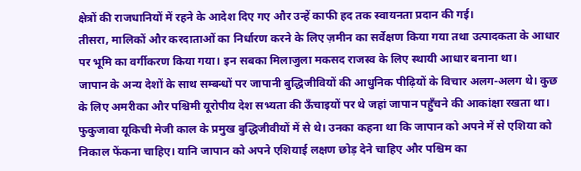क्षेत्रों की राजधानियों में रहने के आदेश दिए गए और उन्हें काफी हद तक स्वायनता प्रदान की गई।
तीसरा, मालिकों और करदाताओं का निर्धारण करने के लिए ज़मीन का सर्वेक्षण किया गया तथा उत्पादकता के आधार पर भूमि का वर्गीकरण किया गया। इन सबका मिलाजुला मकसद राजस्व के लिए स्थायी आधार बनाना था।
जापान के अन्य देशों के साथ सम्बन्धों पर जापानी बुद्धिजीवियों की आधुनिक पीढ़ियों के विचार अलग-अलग थे। कुछ के लिए अमरीका और पश्चिमी यूरोपीय देश सभ्यता की ऊँचाइयों पर थे जहां जापान पहुँचने की आकांक्षा रखता था। फुकुजावा यूकिची मेजी काल के प्रमुख बुद्धिजीवीयों में से थे। उनका कहना था कि जापान को अपने में से एशिया को निकाल फेंकना चाहिए। यानि जापान को अपने एशियाई लक्षण छोड़ देने चाहिए और पश्चिम का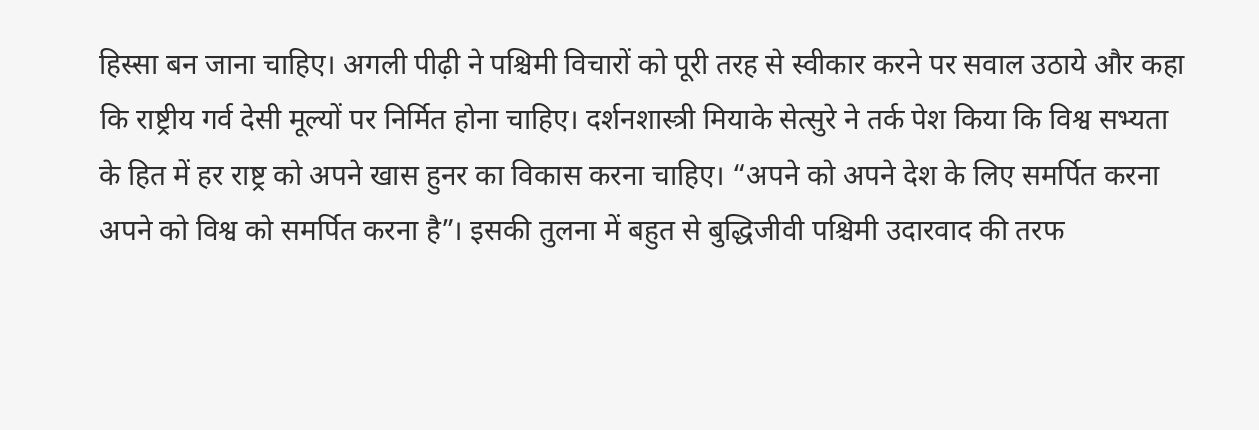हिस्सा बन जाना चाहिए। अगली पीढ़ी ने पश्चिमी विचारों को पूरी तरह से स्वीकार करने पर सवाल उठाये और कहा कि राष्ट्रीय गर्व देसी मूल्यों पर निर्मित होना चाहिए। दर्शनशास्त्री मियाके सेत्सुरे ने तर्क पेश किया कि विश्व सभ्यता के हित में हर राष्ट्र को अपने खास हुनर का विकास करना चाहिए। “अपने को अपने देश के लिए समर्पित करना अपने को विश्व को समर्पित करना है”। इसकी तुलना में बहुत से बुद्धिजीवी पश्चिमी उदारवाद की तरफ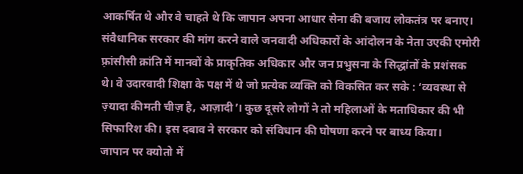आकर्षित थे और वे चाहते थे कि जापान अपना आधार सेना की बजाय लोकतंत्र पर बनाए। संवैधानिक सरकार की मांग करने वाले जनवादी अधिकारों के आंदोलन के नेता उएकी एमोरी फ़्रांसीसी क्रांति में मानवों के प्राकृतिक अधिकार और जन प्रभुसना के सिद्धांतों के प्रशंसक थे। वे उदारवादी शिक्षा के पक्ष में थे जो प्रत्येक व्यक्ति को विकसित कर सके : ‘व्यवस्था से ज़्यादा कीमती चीज़ है, आज़ादी’। कुछ दूसरे लोगों ने तो महिलाओं के मताधिकार की भी सिफारिश की। इस दबाव ने सरकार को संविधान की घोषणा करने पर बाध्य किया।
जापान पर क्योतो में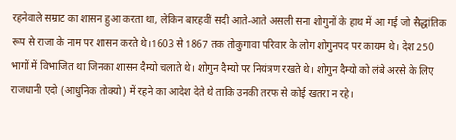रहनेवाले सम्राट का शासन हुआ करता था, लेकिन बारहवीं सदी आते-आते असली सना शोगुनों के हाथ में आ गई जो सैद्धांतिक रूप से राजा के नाम पर शासन करते थे।1603 से 1867 तक तोकुगावा परिवार के लोग शोगुनपद पर कायम थे। देश 250 भागों में विभाजित था जिनका शासन दैम्यो चलाते थे। शोगुन दैम्यो पर नियंत्रण रखते थे। शोगुन दैम्यो को लंबे अरसे के लिए राजधानी एदो (आधुनिक तोक्यो) में रहने का आदेश देते थे ताकि उनकी तरफ से कोई खतरा न रहे।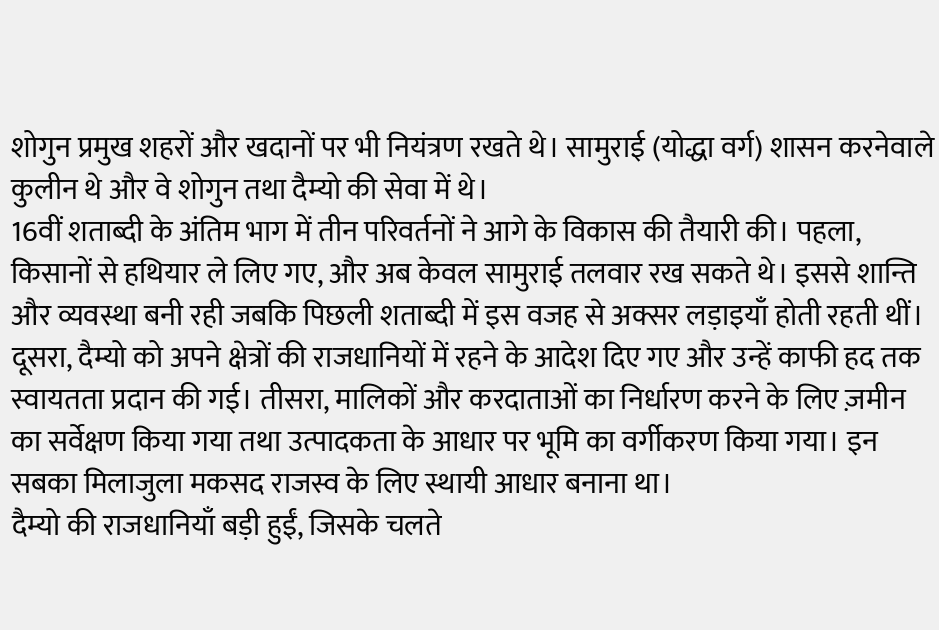शोगुन प्रमुख शहरों और खदानों पर भी नियंत्रण रखते थे। सामुराई (योद्धा वर्ग) शासन करनेवाले कुलीन थे और वे शोगुन तथा दैम्यो की सेवा में थे।
16वीं शताब्दी के अंतिम भाग में तीन परिवर्तनों ने आगे के विकास की तैयारी की। पहला, किसानों से हथियार ले लिए गए, और अब केवल सामुराई तलवार रख सकते थे। इससे शान्ति और व्यवस्था बनी रही जबकि पिछली शताब्दी में इस वजह से अक्सर लड़ाइयाँ होती रहती थीं।
दूसरा, दैम्यो को अपने क्षेत्रों की राजधानियों में रहने के आदेश दिए गए और उन्हें काफी हद तक स्वायतता प्रदान की गई। तीसरा, मालिकों और करदाताओं का निर्धारण करने के लिए ज़मीन का सर्वेक्षण किया गया तथा उत्पादकता के आधार पर भूमि का वर्गीकरण किया गया। इन सबका मिलाजुला मकसद राजस्व के लिए स्थायी आधार बनाना था।
दैम्यो की राजधानियाँ बड़ी हुईं, जिसके चलते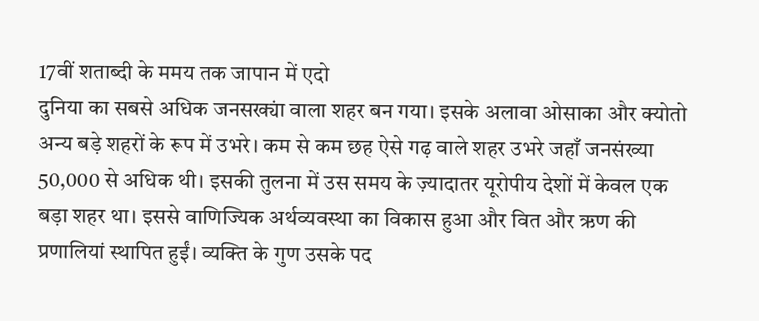17वीं शताब्दी के ममय तक जापान में एदो
दुनिया का सबसे अधिक जनसख्ंया वाला शहर बन गया। इसके अलावा ओसाका और क्योतो अन्य बड़े शहरों के रूप में उभरे। कम से कम छह ऐसे गढ़ वाले शहर उभरे जहाँ जनसंख्या 50,000 से अधिक थी। इसकी तुलना में उस समय के ज़्यादातर यूरोपीय देशों में केवल एक बड़ा शहर था। इससे वाणिज्यिक अर्थव्यवस्था का विकास हुआ और वित और ऋण की प्रणालियां स्थापित हुईं। व्यक्ति के गुण उसके पद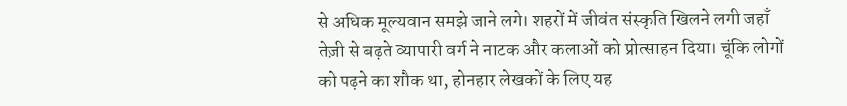से अधिक मूल्यवान समझे जाने लगे। शहरों में जीवंत संस्कृति खिलने लगी जहाँ तेज़ी से बढ़ते व्यापारी वर्ग ने नाटक और कलाओं को प्रोत्साहन दिया। चूंकि लोगों को पढ़ने का शौक था, होनहार लेखकों के लिए यह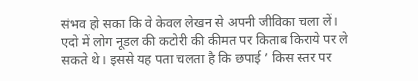संभव हो सका कि वे केवल लेखन से अपनी जीविका चला लें। एदो में लोग नूडल की कटोरी की कीमत पर किताब किराये पर ले सकते थे। इससे यह पता चलता है कि छपाई ’ किस स्तर पर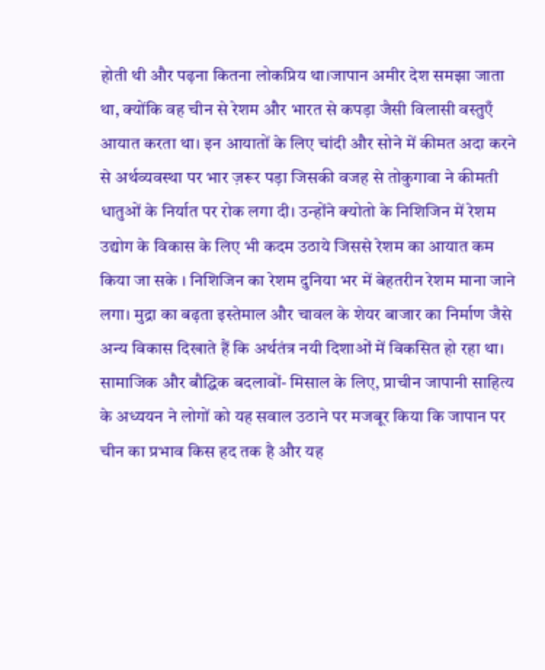होती थी और पढ़ना कितना लोकप्रिय था।जापान अमीर देश समझा जाता था, क्योंकि वह चीन से रेशम और भारत से कपड़ा जैसी विलासी वस्तुएँ आयात करता था। इन आयातों के लिए चांदी और सोने में कीमत अदा करने से अर्थव्यवस्था पर भार ज़रूर पड़ा जिसकी वजह से तोकुगावा ने कीमती धातुओं के निर्यात पर रोक लगा दी। उन्होंने क्योतो के निशिजिन में रेशम उद्योग के विकास के लिए भी कदम उठाये जिससे रेशम का आयात कम किया जा सके । निशिजिन का रेशम दुनिया भर में बेहतरीन रेशम माना जाने लगा। मुद्रा का बढ़ता इस्तेमाल और चावल के शेयर बाजार का निर्माण जैसे अन्य विकास दिखाते हैं कि अर्थतंत्र नयी दिशाओं में विकसित हो रहा था। सामाजिक और बौद्धिक बदलावों- मिसाल के लिए, प्राचीन जापानी साहित्य के अध्ययन ने लोगों को यह सवाल उठाने पर मजबूर किया कि जापान पर चीन का प्रभाव किस हद तक है और यह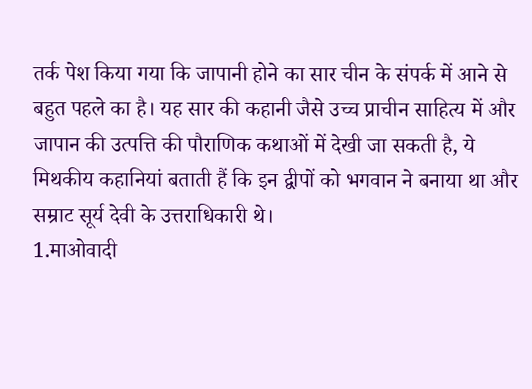तर्क पेश किया गया कि जापानी होने का सार चीन के संपर्क में आने से बहुत पहले का है। यह सार की कहानी जैसे उच्च प्राचीन साहित्य में और जापान की उत्पत्ति की पौराणिक कथाओं में देखी जा सकती है, ये मिथकीय कहानियां बताती हैं कि इन द्वीपों को भगवान ने बनाया था और सम्राट सूर्य देवी के उत्तराधिकारी थे।
1.माओवादी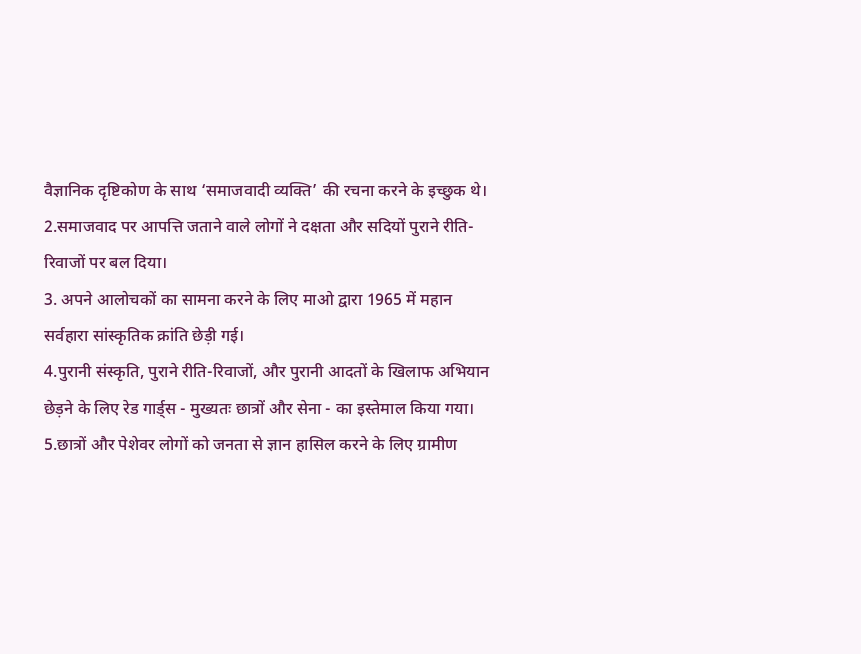वैज्ञानिक दृष्टिकोण के साथ ‘समाजवादी व्यक्ति’ की रचना करने के इच्छुक थे।
2.समाजवाद पर आपत्ति जताने वाले लोगों ने दक्षता और सदियों पुराने रीति-रिवाजों पर बल दिया।
3. अपने आलोचकों का सामना करने के लिए माओ द्वारा 1965 में महान सर्वहारा सांस्कृतिक क्रांति छेड़ी गई।
4.पुरानी संस्कृति, पुराने रीति-रिवाजों, और पुरानी आदतों के खिलाफ अभियान छेड़ने के लिए रेड गार्ड्स - मुख्यतः छात्रों और सेना - का इस्तेमाल किया गया।
5.छात्रों और पेशेवर लोगों को जनता से ज्ञान हासिल करने के लिए ग्रामीण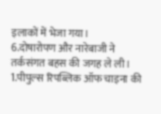इलाकों में भेजा गया।
6.दोषारोपण और नारेबाजी ने तर्कसंगत बहस की जगह ले ली।
1.पीपुल्स रिपब्लिक ऑफ चाइना की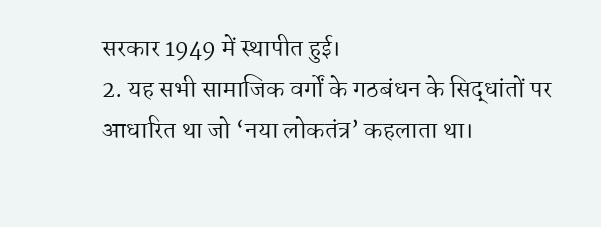सरकार 1949 में स्थापीत हुई।
2. यह सभी सामाजिक वर्गों के गठबंधन के सिद्धांतों पर आधारित था जो ‘नया लोकतंत्र’ कहलाता था।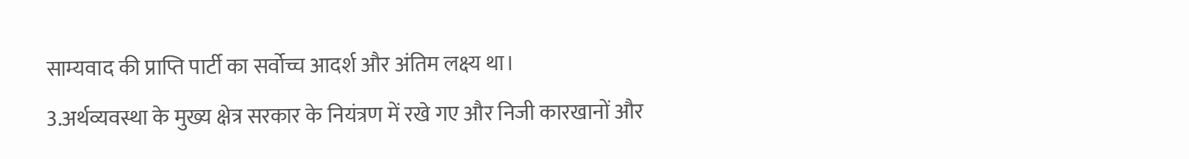साम्यवाद की प्राप्ति पार्टी का सर्वोच्च आदर्श और अंतिम लक्ष्य था।
3.अर्थव्यवस्था के मुख्य क्षेत्र सरकार के नियंत्रण में रखे गए और निजी कारखानों और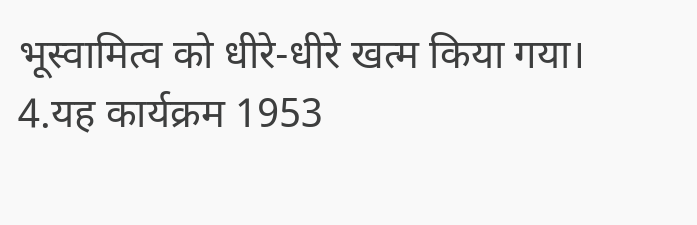भूस्वामित्व को धीरे-धीरे खत्म किया गया।
4.यह कार्यक्रम 1953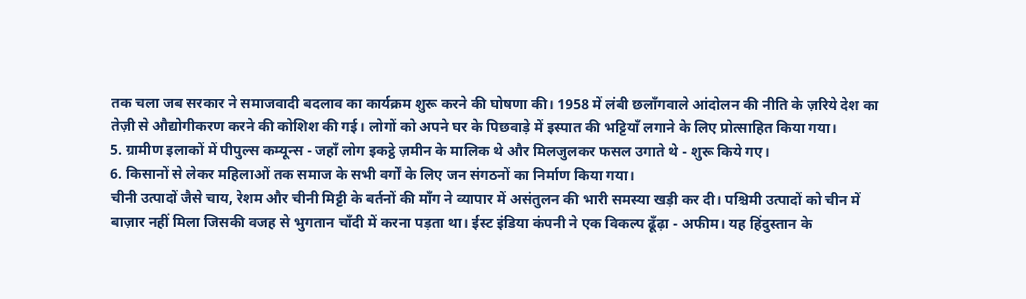तक चला जब सरकार ने समाजवादी बदलाव का कार्यक्रम शुरू करने की घोषणा की। 1958 में लंबी छलाँगवाले आंदोलन की नीति के ज़रिये देश का तेज़ी से औद्योगीकरण करने की कोशिश की गई। लोगों को अपने घर के पिछवाड़े में इस्पात की भट्टियाँ लगाने के लिए प्रोत्साहित किया गया।
5. ग्रामीण इलाकों में पीपुल्स कम्यून्स - जहाँ लोग इकट्ठे ज़मीन के मालिक थे और मिलजुलकर फसल उगाते थे - शुरू किये गए।
6. किसानों से लेकर महिलाओं तक समाज के सभी वर्गों के लिए जन संगठनों का निर्माण किया गया।
चीनी उत्पादों जैसे चाय, रेशम और चीनी मिट्टी के बर्तनों की माँग ने व्यापार में असंतुलन की भारी समस्या खड़ी कर दी। पश्चिमी उत्पादों को चीन में बाज़ार नहीं मिला जिसकी वजह से भुगतान चाँदी में करना पड़ता था। ईस्ट इंडिया कंपनी ने एक विकल्प ढूँढ़ा - अफीम। यह हिंदुस्तान के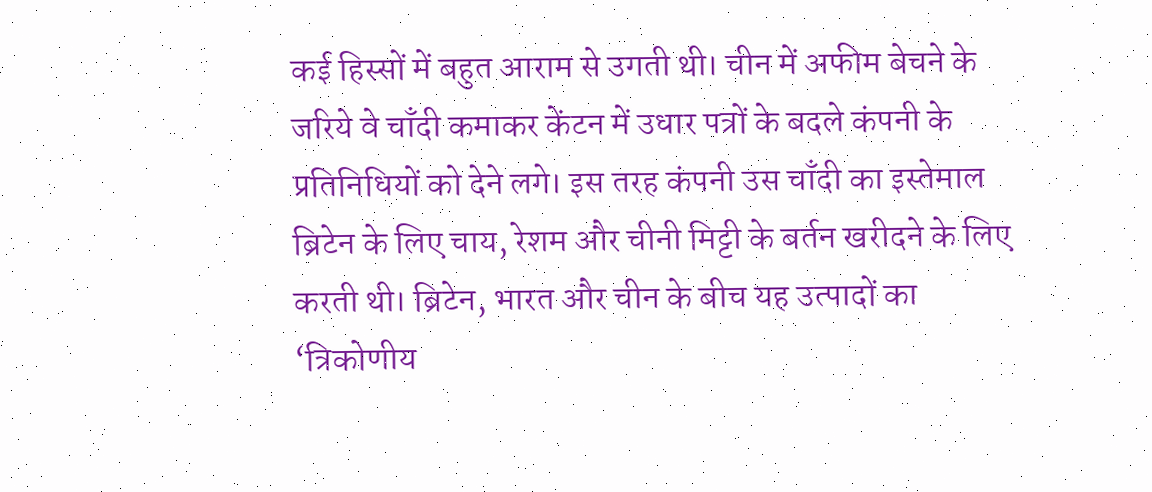कई हिस्सों में बहुत आराम से उगती थी। चीन में अफीम बेचने के जरिये वे चाँदी कमाकर केंटन में उधार पत्रों के बदले कंपनी के प्रतिनिधियों को देने लगे। इस तरह कंपनी उस चाँदी का इस्तेमाल ब्रिटेन के लिए चाय, रेशम और चीनी मिट्टी के बर्तन खरीदने के लिए करती थी। ब्रिटेन, भारत और चीन के बीच यह उत्पादों का ‘त्रिकोणीय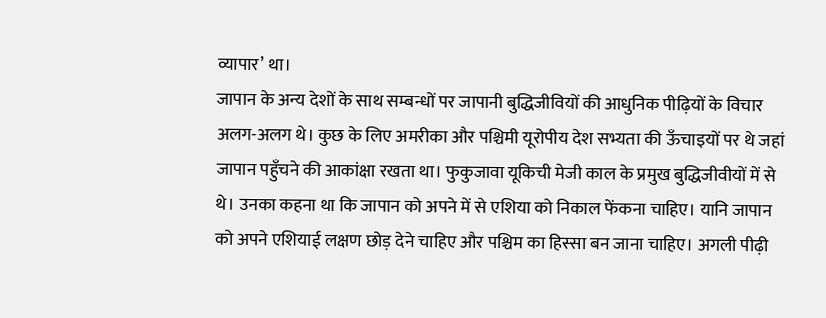व्यापार’ था।
जापान के अन्य देशों के साथ सम्बन्धों पर जापानी बुद्धिजीवियों की आधुनिक पीढ़ियों के विचार अलग-अलग थे। कुछ के लिए अमरीका और पश्चिमी यूरोपीय देश सभ्यता की ऊँचाइयों पर थे जहां जापान पहुँचने की आकांक्षा रखता था। फुकुजावा यूकिची मेजी काल के प्रमुख बुद्धिजीवीयों में से थे। उनका कहना था कि जापान को अपने में से एशिया को निकाल फेंकना चाहिए। यानि जापान को अपने एशियाई लक्षण छोड़ देने चाहिए और पश्चिम का हिस्सा बन जाना चाहिए। अगली पीढ़ी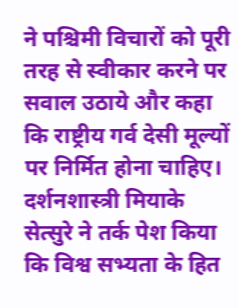ने पश्चिमी विचारों को पूरी तरह से स्वीकार करने पर सवाल उठाये और कहा कि राष्ट्रीय गर्व देसी मूल्यों पर निर्मित होना चाहिए। दर्शनशास्त्री मियाके सेत्सुरे ने तर्क पेश किया कि विश्व सभ्यता के हित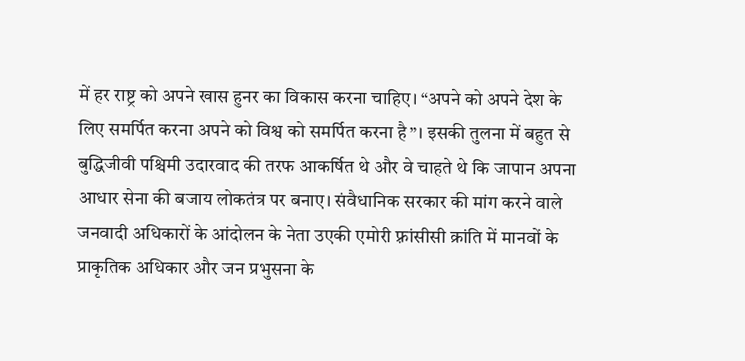में हर राष्ट्र को अपने खास हुनर का विकास करना चाहिए। “अपने को अपने देश के लिए समर्पित करना अपने को विश्व को समर्पित करना है”। इसकी तुलना में बहुत से बुद्धिजीवी पश्चिमी उदारवाद की तरफ आकर्षित थे और वे चाहते थे कि जापान अपना आधार सेना की बजाय लोकतंत्र पर बनाए। संवैधानिक सरकार की मांग करने वाले जनवादी अधिकारों के आंदोलन के नेता उएकी एमोरी फ़्रांसीसी क्रांति में मानवों के प्राकृतिक अधिकार और जन प्रभुसना के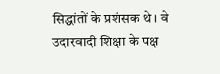सिद्धांतों के प्रशंसक थे। वे उदारवादी शिक्षा के पक्ष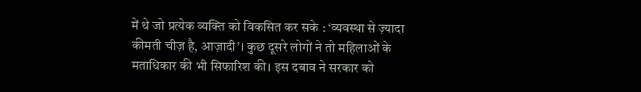में थे जो प्रत्येक व्यक्ति को विकसित कर सके : ‘व्यवस्था से ज़्यादा कीमती चीज़ है, आज़ादी’। कुछ दूसरे लोगों ने तो महिलाओं के मताधिकार की भी सिफारिश की। इस दबाव ने सरकार को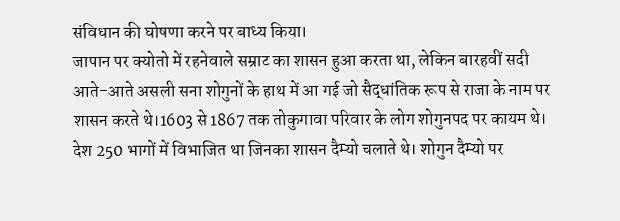संविधान की घोषणा करने पर बाध्य किया।
जापान पर क्योतो में रहनेवाले सम्राट का शासन हुआ करता था, लेकिन बारहवीं सदी आते-आते असली सना शोगुनों के हाथ में आ गई जो सैद्धांतिक रूप से राजा के नाम पर शासन करते थे।1603 से 1867 तक तोकुगावा परिवार के लोग शोगुनपद पर कायम थे। देश 250 भागों में विभाजित था जिनका शासन दैम्यो चलाते थे। शोगुन दैम्यो पर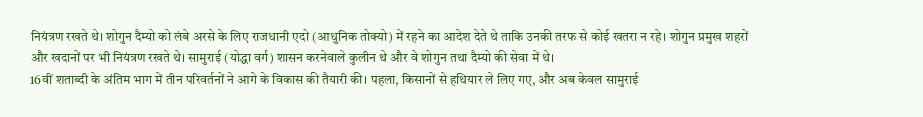नियंत्रण रखते थे। शोगुन दैम्यो को लंबे अरसे के लिए राजधानी एदो (आधुनिक तोक्यो) में रहने का आदेश देते थे ताकि उनकी तरफ से कोई खतरा न रहे। शोगुन प्रमुख शहरों और खदानों पर भी नियंत्रण रखते थे। सामुराई (योद्धा वर्ग) शासन करनेवाले कुलीन थे और वे शोगुन तथा दैम्यो की सेवा में थे।
16वीं शताब्दी के अंतिम भाग में तीन परिवर्तनों ने आगे के विकास की तैयारी की। पहला, किसानों से हथियार ले लिए गए, और अब केवल सामुराई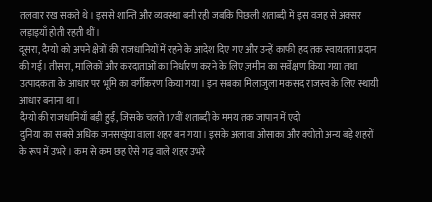तलवार रख सकते थे। इससे शान्ति और व्यवस्था बनी रही जबकि पिछली शताब्दी में इस वजह से अक्सर लड़ाइयाँ होती रहती थीं।
दूसरा, दैम्यो को अपने क्षेत्रों की राजधानियों में रहने के आदेश दिए गए और उन्हें काफी हद तक स्वायतता प्रदान की गई। तीसरा, मालिकों और करदाताओं का निर्धारण करने के लिए ज़मीन का सर्वेक्षण किया गया तथा उत्पादकता के आधार पर भूमि का वर्गीकरण किया गया। इन सबका मिलाजुला मकसद राजस्व के लिए स्थायी आधार बनाना था।
दैम्यो की राजधानियाँ बड़ी हुईं, जिसके चलते 17वीं शताब्दी के ममय तक जापान में एदो
दुनिया का सबसे अधिक जनसख्ंया वाला शहर बन गया। इसके अलावा ओसाका और क्योतो अन्य बड़े शहरों के रूप में उभरे। कम से कम छह ऐसे गढ़ वाले शहर उभरे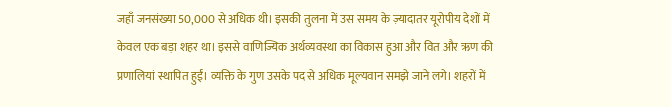जहाँ जनसंख्या 50,000 से अधिक थी। इसकी तुलना में उस समय के ज़्यादातर यूरोपीय देशों में केवल एक बड़ा शहर था। इससे वाणिज्यिक अर्थव्यवस्था का विकास हुआ और वित और ऋण की प्रणालियां स्थापित हुईं। व्यक्ति के गुण उसके पद से अधिक मूल्यवान समझे जाने लगे। शहरों में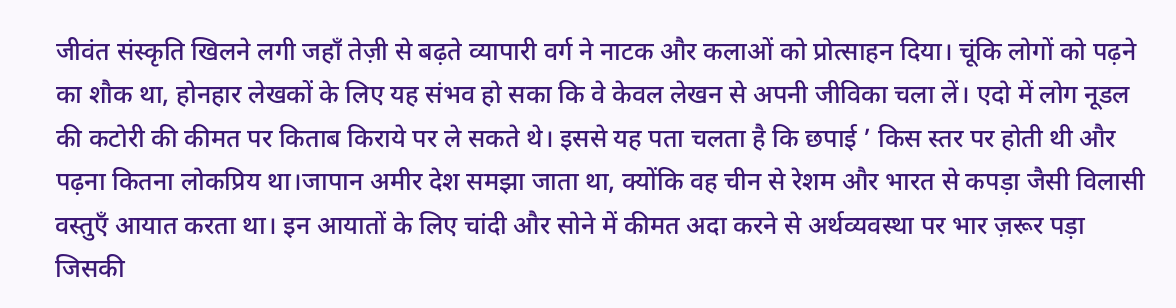जीवंत संस्कृति खिलने लगी जहाँ तेज़ी से बढ़ते व्यापारी वर्ग ने नाटक और कलाओं को प्रोत्साहन दिया। चूंकि लोगों को पढ़ने का शौक था, होनहार लेखकों के लिए यह संभव हो सका कि वे केवल लेखन से अपनी जीविका चला लें। एदो में लोग नूडल की कटोरी की कीमत पर किताब किराये पर ले सकते थे। इससे यह पता चलता है कि छपाई ’ किस स्तर पर होती थी और पढ़ना कितना लोकप्रिय था।जापान अमीर देश समझा जाता था, क्योंकि वह चीन से रेशम और भारत से कपड़ा जैसी विलासी वस्तुएँ आयात करता था। इन आयातों के लिए चांदी और सोने में कीमत अदा करने से अर्थव्यवस्था पर भार ज़रूर पड़ा जिसकी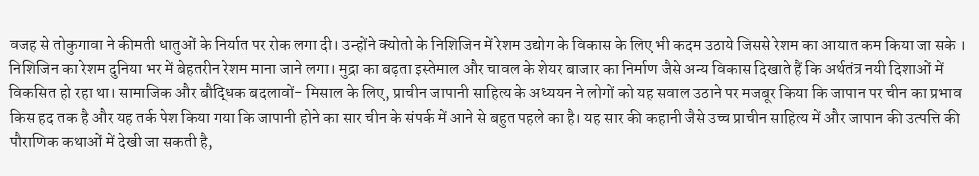वजह से तोकुगावा ने कीमती धातुओं के निर्यात पर रोक लगा दी। उन्होंने क्योतो के निशिजिन में रेशम उद्योग के विकास के लिए भी कदम उठाये जिससे रेशम का आयात कम किया जा सके । निशिजिन का रेशम दुनिया भर में बेहतरीन रेशम माना जाने लगा। मुद्रा का बढ़ता इस्तेमाल और चावल के शेयर बाजार का निर्माण जैसे अन्य विकास दिखाते हैं कि अर्थतंत्र नयी दिशाओं में विकसित हो रहा था। सामाजिक और बौद्धिक बदलावों- मिसाल के लिए, प्राचीन जापानी साहित्य के अध्ययन ने लोगों को यह सवाल उठाने पर मजबूर किया कि जापान पर चीन का प्रभाव किस हद तक है और यह तर्क पेश किया गया कि जापानी होने का सार चीन के संपर्क में आने से बहुत पहले का है। यह सार की कहानी जैसे उच्च प्राचीन साहित्य में और जापान की उत्पत्ति की पौराणिक कथाओं में देखी जा सकती है,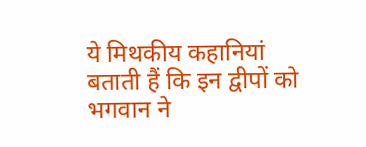ये मिथकीय कहानियां बताती हैं कि इन द्वीपों को भगवान ने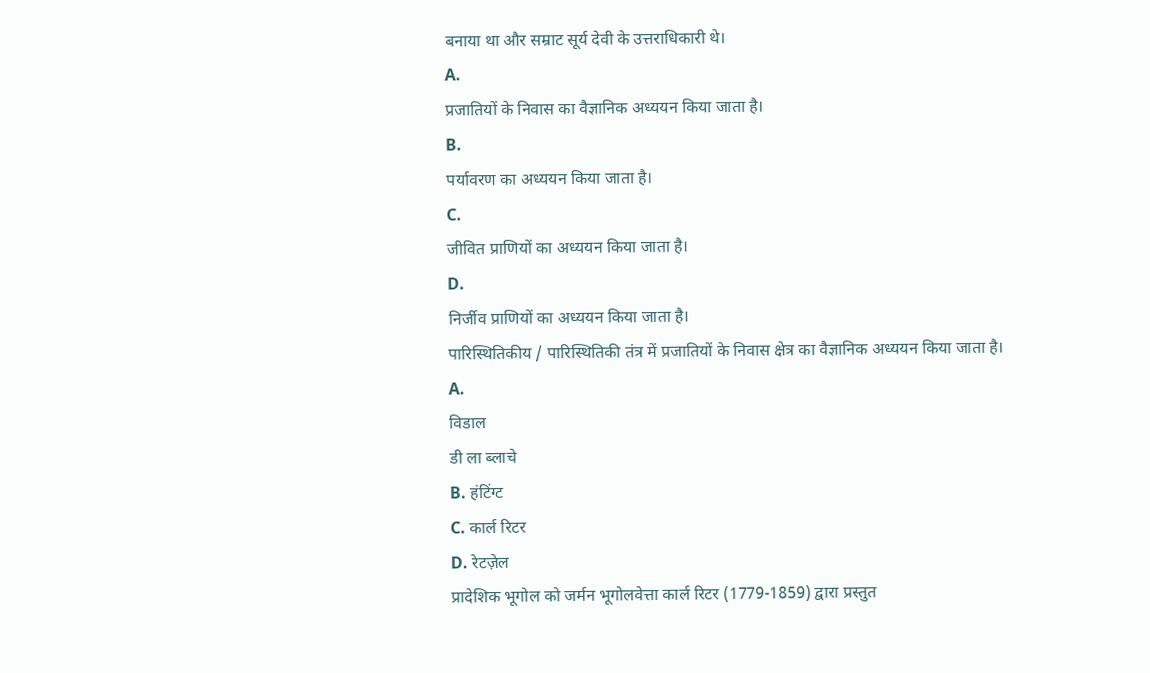बनाया था और सम्राट सूर्य देवी के उत्तराधिकारी थे।
A.
प्रजातियों के निवास का वैज्ञानिक अध्ययन किया जाता है।
B.
पर्यावरण का अध्ययन किया जाता है।
C.
जीवित प्राणियों का अध्ययन किया जाता है।
D.
निर्जीव प्राणियों का अध्ययन किया जाता है।
पारिस्थितिकीय / पारिस्थितिकी तंत्र में प्रजातियों के निवास क्षेत्र का वैज्ञानिक अध्ययन किया जाता है।
A.
विडाल
डी ला ब्लाचे
B. हंटिंग्ट
C. कार्ल रिटर
D. रेटज़ेल
प्रादेशिक भूगोल को जर्मन भूगोलवेत्ता कार्ल रिटर (1779-1859) द्वारा प्रस्तुत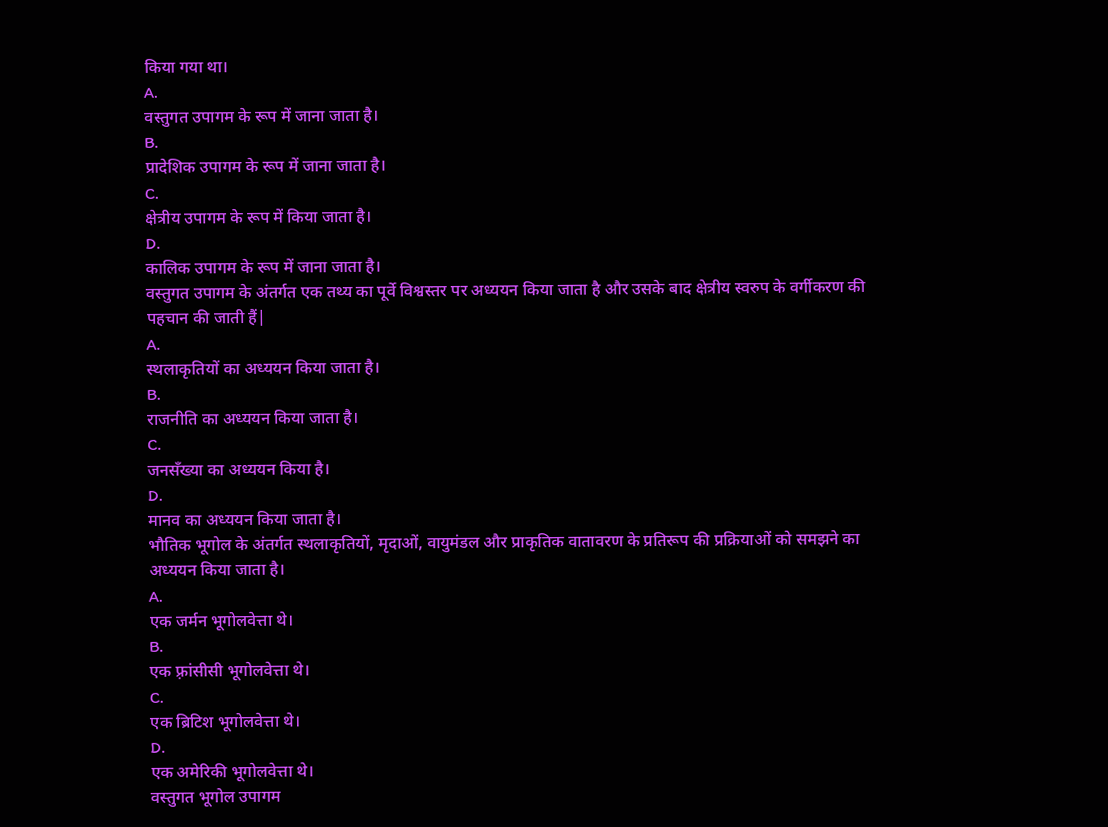किया गया था।
A.
वस्तुगत उपागम के रूप में जाना जाता है।
B.
प्रादेशिक उपागम के रूप में जाना जाता है।
C.
क्षेत्रीय उपागम के रूप में किया जाता है।
D.
कालिक उपागम के रूप में जाना जाता है।
वस्तुगत उपागम के अंतर्गत एक तथ्य का पूर्वे विश्वस्तर पर अध्ययन किया जाता है और उसके बाद क्षेत्रीय स्वरुप के वर्गीकरण की पहचान की जाती हैं|
A.
स्थलाकृतियों का अध्ययन किया जाता है।
B.
राजनीति का अध्ययन किया जाता है।
C.
जनसँख्या का अध्ययन किया है।
D.
मानव का अध्ययन किया जाता है।
भौतिक भूगोल के अंतर्गत स्थलाकृतियों, मृदाओं, वायुमंडल और प्राकृतिक वातावरण के प्रतिरूप की प्रक्रियाओं को समझने का अध्ययन किया जाता है।
A.
एक जर्मन भूगोलवेत्ता थे।
B.
एक फ़्रांसीसी भूगोलवेत्ता थे।
C.
एक ब्रिटिश भूगोलवेत्ता थे।
D.
एक अमेरिकी भूगोलवेत्ता थे।
वस्तुगत भूगोल उपागम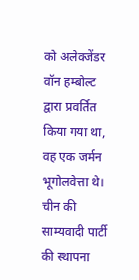को अलेक्जेंडर वॉन हम्बोल्ट द्वारा प्रवर्तित किया गया था, वह एक जर्मन भूगोलवेत्ता थे।
चीन की साम्यवादी पार्टी की स्थापना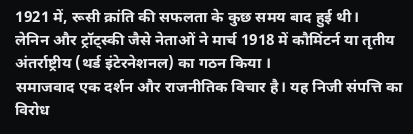1921 में, रूसी क्रांति की सफलता के कुछ समय बाद हुई थी।
लेनिन और ट्रॉट्स्की जैसे नेताओं ने मार्च 1918 में कौमिंटर्न या तृतीय अंतर्राष्ट्रीय (थर्ड इंटेरनेशनल) का गठन किया ।
समाजवाद एक दर्शन और राजनीतिक विचार है। यह निजी संपत्ति का विरोध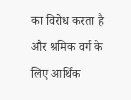का विरोध करता है और श्रमिक वर्ग के लिए आर्थिक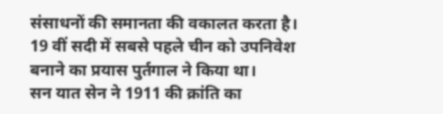संसाधनों की समानता की वकालत करता है।
19 वीं सदी में सबसे पहले चीन को उपनिवेश बनाने का प्रयास पुर्तगाल ने किया था।
सन यात सेन ने 1911 की क्रांति का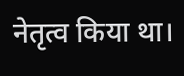नेतृत्व किया था।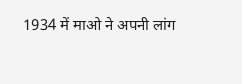1934 में माओ ने अपनी लांग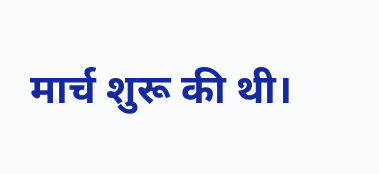मार्च शुरू की थी।